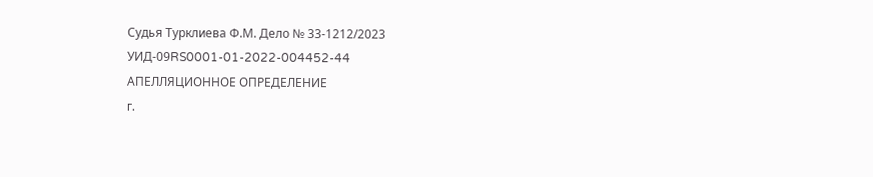Судья Турклиева Ф.М. Дело № 33-1212/2023
УИД-09RS0001-01-2022-004452-44
АПЕЛЛЯЦИОННОЕ ОПРЕДЕЛЕНИЕ
г.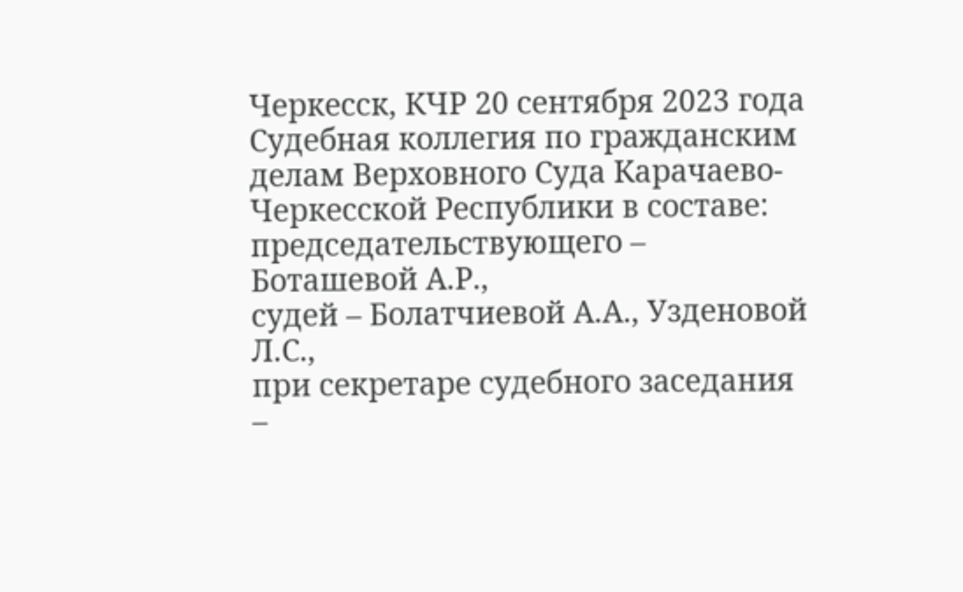Черкесск, КЧР 20 сентября 2023 года
Судебная коллегия по гражданским делам Верховного Суда Карачаево-Черкесской Республики в составе:
председательствующего – Боташевой А.Р.,
судей – Болатчиевой А.А., Узденовой Л.С.,
при секретаре судебного заседания –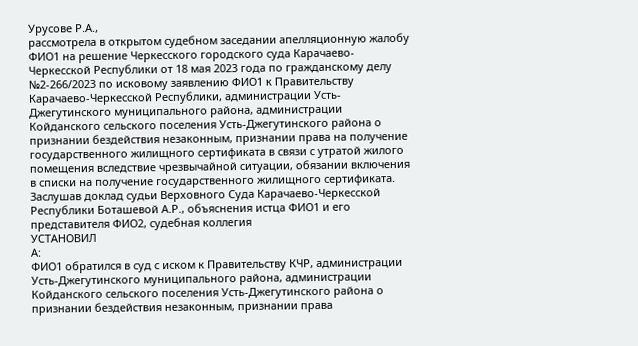Урусове Р.А.,
рассмотрела в открытом судебном заседании апелляционную жалобу ФИО1 на решение Черкесского городского суда Карачаево-Черкесской Республики от 18 мая 2023 года по гражданскому делу №2-266/2023 по исковому заявлению ФИО1 к Правительству Карачаево-Черкесской Республики, администрации Усть-Джегутинского муниципального района, администрации Койданского сельского поселения Усть-Джегутинского района о признании бездействия незаконным, признании права на получение государственного жилищного сертификата в связи с утратой жилого помещения вследствие чрезвычайной ситуации, обязании включения в списки на получение государственного жилищного сертификата.
Заслушав доклад судьи Верховного Суда Карачаево-Черкесской Республики Боташевой А.Р., объяснения истца ФИО1 и его представителя ФИО2, судебная коллегия
УСТАНОВИЛ
А:
ФИО1 обратился в суд с иском к Правительству КЧР, администрации Усть-Джегутинского муниципального района, администрации Койданского сельского поселения Усть-Джегутинского района о признании бездействия незаконным, признании права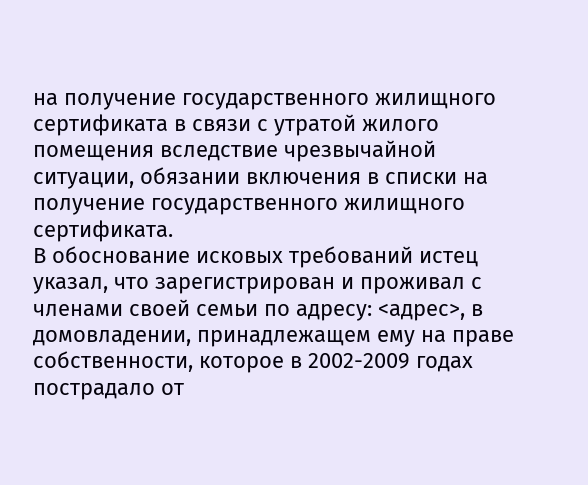на получение государственного жилищного сертификата в связи с утратой жилого помещения вследствие чрезвычайной ситуации, обязании включения в списки на получение государственного жилищного сертификата.
В обоснование исковых требований истец указал, что зарегистрирован и проживал с членами своей семьи по адресу: <адрес>, в домовладении, принадлежащем ему на праве собственности, которое в 2002-2009 годах пострадало от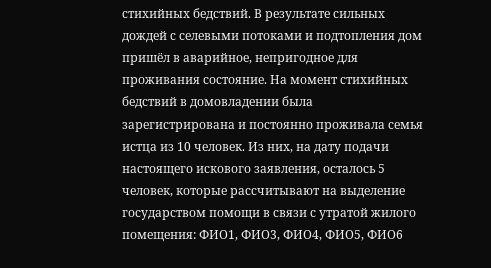стихийных бедствий. В результате сильных дождей с селевыми потоками и подтопления дом пришёл в аварийное, непригодное для проживания состояние. На момент стихийных бедствий в домовладении была зарегистрирована и постоянно проживала семья истца из 10 человек. Из них, на дату подачи настоящего искового заявления, осталось 5 человек, которые рассчитывают на выделение государством помощи в связи с утратой жилого помещения: ФИО1, ФИО3, ФИО4, ФИО5, ФИО6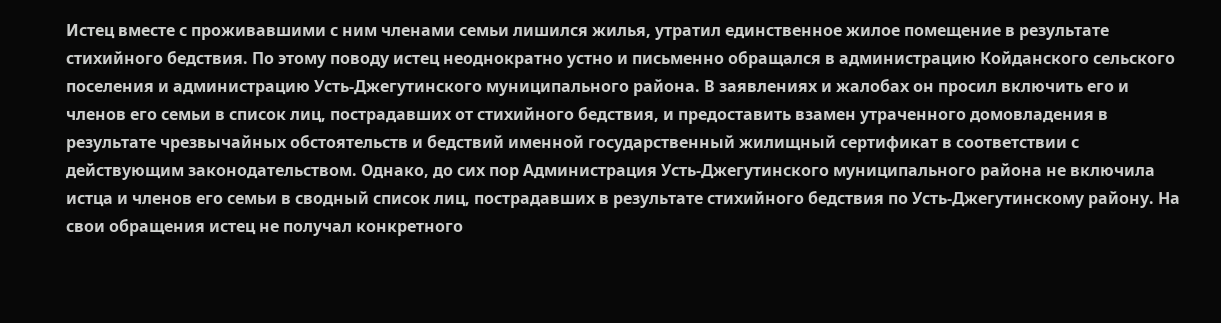Истец вместе с проживавшими с ним членами семьи лишился жилья, утратил единственное жилое помещение в результате стихийного бедствия. По этому поводу истец неоднократно устно и письменно обращался в администрацию Койданского сельского поселения и администрацию Усть-Джегутинского муниципального района. В заявлениях и жалобах он просил включить его и членов его семьи в список лиц, пострадавших от стихийного бедствия, и предоставить взамен утраченного домовладения в результате чрезвычайных обстоятельств и бедствий именной государственный жилищный сертификат в соответствии с действующим законодательством. Однако, до сих пор Администрация Усть-Джегутинского муниципального района не включила истца и членов его семьи в сводный список лиц, пострадавших в результате стихийного бедствия по Усть-Джегутинскому району. На свои обращения истец не получал конкретного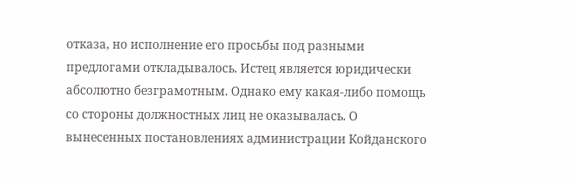отказа, но исполнение его просьбы под разными предлогами откладывалось. Истец является юридически абсолютно безграмотным. Однако ему какая-либо помощь со стороны должностных лиц не оказывалась. О вынесенных постановлениях администрации Койданского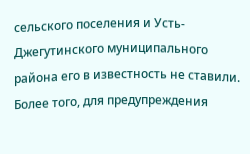сельского поселения и Усть-Джегутинского муниципального района его в известность не ставили. Более того, для предупреждения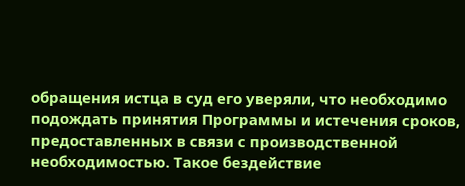обращения истца в суд его уверяли, что необходимо подождать принятия Программы и истечения сроков, предоставленных в связи с производственной необходимостью. Такое бездействие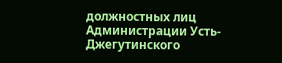должностных лиц Администрации Усть-Джегутинского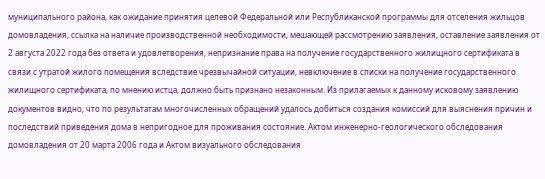муниципального района, как ожидание принятия целевой Федеральной или Республиканской программы для отселения жильцов домовладения, ссылка на наличие производственной необходимости, мешающей рассмотрению заявления, оставление заявления от 2 августа 2022 года без ответа и удовлетворения, непризнание права на получение государственного жилищного сертификата в связи с утратой жилого помещения вследствие чрезвычайной ситуации, невключение в списки на получение государственного жилищного сертификата, по мнению истца, должно быть признано незаконным. Из прилагаемых к данному исковому заявлению документов видно, что по результатам многочисленных обращений удалось добиться создания комиссий для выяснения причин и последствий приведения дома в непригодное для проживания состояние. Актом инженерно-геологического обследования домовладения от 20 марта 2006 года и Актом визуального обследования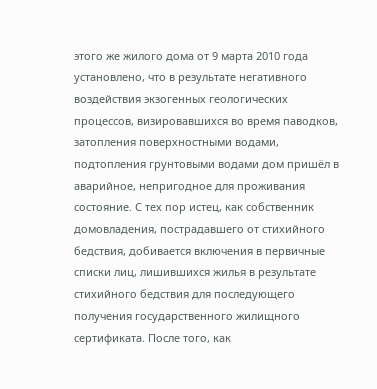этого же жилого дома от 9 марта 2010 года установлено, что в результате негативного воздействия экзогенных геологических процессов, визировавшихся во время паводков, затопления поверхностными водами, подтопления грунтовыми водами дом пришёл в аварийное, непригодное для проживания состояние. С тех пор истец, как собственник домовладения, пострадавшего от стихийного бедствия, добивается включения в первичные списки лиц, лишившихся жилья в результате стихийного бедствия для последующего получения государственного жилищного сертификата. После того, как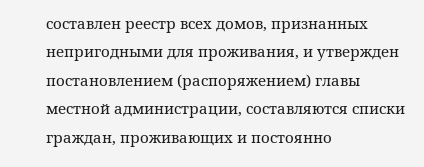составлен реестр всех домов, признанных непригодными для проживания, и утвержден постановлением (распоряжением) главы местной администрации, составляются списки граждан, проживающих и постоянно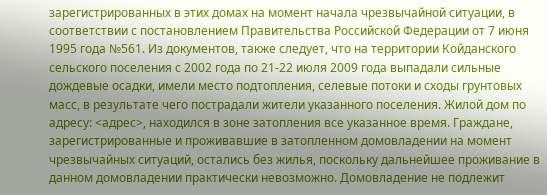зарегистрированных в этих домах на момент начала чрезвычайной ситуации, в соответствии с постановлением Правительства Российской Федерации от 7 июня 1995 года №561. Из документов, также следует, что на территории Койданского сельского поселения с 2002 года по 21-22 июля 2009 года выпадали сильные дождевые осадки, имели место подтопления, селевые потоки и сходы грунтовых масс, в результате чего пострадали жители указанного поселения. Жилой дом по адресу: <адрес>, находился в зоне затопления все указанное время. Граждане, зарегистрированные и проживавшие в затопленном домовладении на момент чрезвычайных ситуаций, остались без жилья, поскольку дальнейшее проживание в данном домовладении практически невозможно. Домовладение не подлежит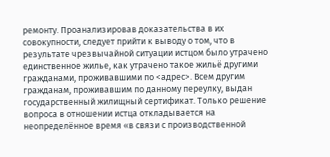ремонту. Проанализировав доказательства в их совокупности, следует прийти к выводу о том, что в результате чрезвычайной ситуации истцом было утрачено единственное жилье, как утрачено такое жильё другими гражданами, проживавшими по <адрес>. Всем другим гражданам, проживавшим по данному переулку, выдан государственный жилищный сертификат. Только решение вопроса в отношении истца откладывается на неопределённое время «в связи с производственной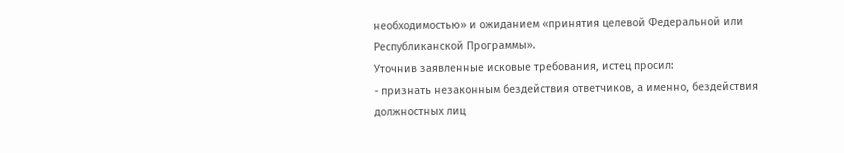необходимостью» и ожиданием «принятия целевой Федеральной или Республиканской Программы».
Уточнив заявленные исковые требования, истец просил:
- признать незаконным бездействия ответчиков, а именно, бездействия должностных лиц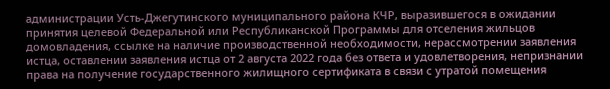администрации Усть-Джегутинского муниципального района КЧР, выразившегося в ожидании принятия целевой Федеральной или Республиканской Программы для отселения жильцов домовладения, ссылке на наличие производственной необходимости, нерассмотрении заявления истца, оставлении заявления истца от 2 августа 2022 года без ответа и удовлетворения, непризнании права на получение государственного жилищного сертификата в связи с утратой помещения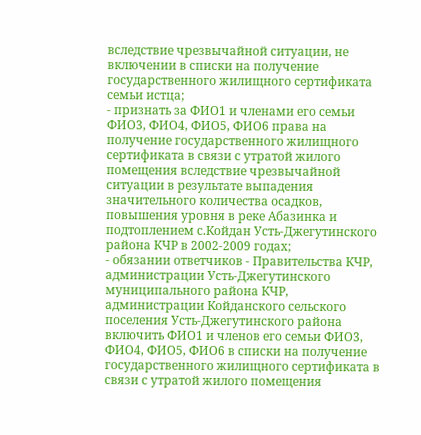вследствие чрезвычайной ситуации, не включении в списки на получение государственного жилищного сертификата семьи истца;
- признать за ФИО1 и членами его семьи ФИО3, ФИО4, ФИО5, ФИО6 права на получение государственного жилищного сертификата в связи с утратой жилого помещения вследствие чрезвычайной ситуации в результате выпадения значительного количества осадков, повышения уровня в реке Абазинка и подтоплением с.Койдан Усть-Джегутинского района КЧР в 2002-2009 годах;
- обязании ответчиков - Правительства КЧР, администрации Усть-Джегутинского муниципального района КЧР, администрации Койданского сельского поселения Усть-Джегутинского района включить ФИО1 и членов его семьи ФИО3, ФИО4, ФИО5, ФИО6 в списки на получение государственного жилищного сертификата в связи с утратой жилого помещения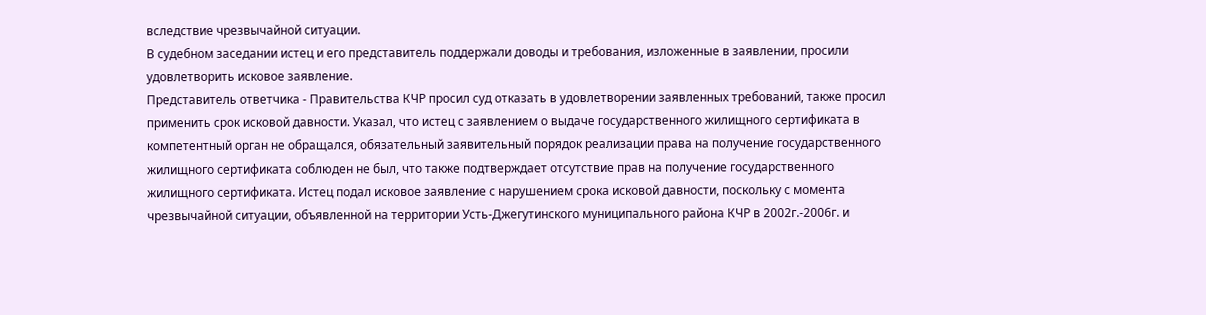вследствие чрезвычайной ситуации.
В судебном заседании истец и его представитель поддержали доводы и требования, изложенные в заявлении, просили удовлетворить исковое заявление.
Представитель ответчика - Правительства КЧР просил суд отказать в удовлетворении заявленных требований, также просил применить срок исковой давности. Указал, что истец с заявлением о выдаче государственного жилищного сертификата в компетентный орган не обращался, обязательный заявительный порядок реализации права на получение государственного жилищного сертификата соблюден не был, что также подтверждает отсутствие прав на получение государственного жилищного сертификата. Истец подал исковое заявление с нарушением срока исковой давности, поскольку с момента чрезвычайной ситуации, объявленной на территории Усть-Джегутинского муниципального района КЧР в 2002г.-2006г. и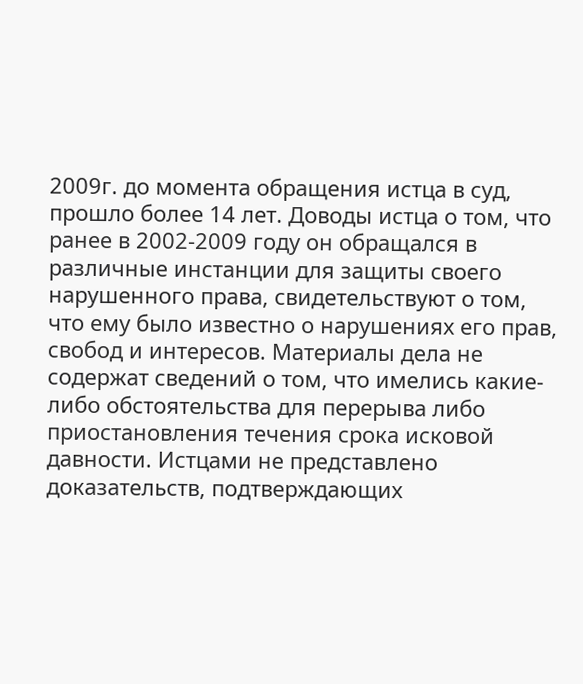2009г. до момента обращения истца в суд, прошло более 14 лет. Доводы истца о том, что ранее в 2002-2009 году он обращался в различные инстанции для защиты своего нарушенного права, свидетельствуют о том, что ему было известно о нарушениях его прав, свобод и интересов. Материалы дела не содержат сведений о том, что имелись какие-либо обстоятельства для перерыва либо приостановления течения срока исковой давности. Истцами не представлено доказательств, подтверждающих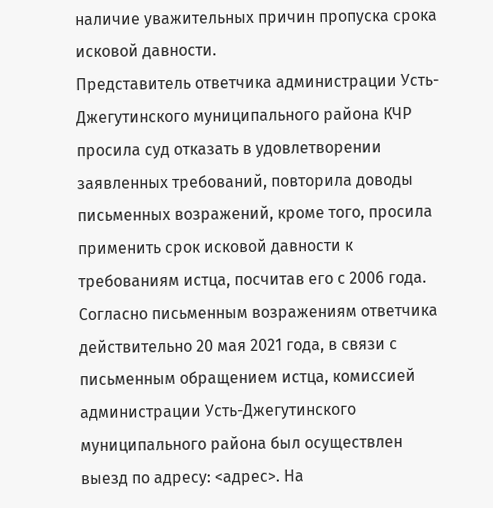наличие уважительных причин пропуска срока исковой давности.
Представитель ответчика администрации Усть-Джегутинского муниципального района КЧР просила суд отказать в удовлетворении заявленных требований, повторила доводы письменных возражений, кроме того, просила применить срок исковой давности к требованиям истца, посчитав его с 2006 года. Согласно письменным возражениям ответчика действительно 20 мая 2021 года, в связи с письменным обращением истца, комиссией администрации Усть-Джегутинского муниципального района был осуществлен выезд по адресу: <адрес>. На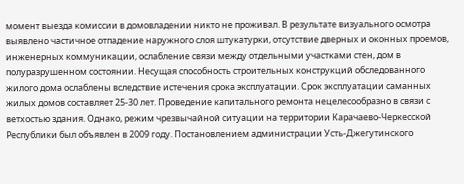момент выезда комиссии в домовладении никто не проживал. В результате визуального осмотра выявлено частичное отпадение наружного слоя штукатурки, отсутствие дверных и оконных проемов, инженерных коммуникации, ослабление связи между отдельными участками стен, дом в полуразрушенном состоянии. Несущая способность строительных конструкций обследованного жилого дома ослаблены вследствие истечения срока эксплуатации. Срок эксплуатации саманных жилых домов составляет 25-30 лет. Проведение капитального ремонта нецелесообразно в связи с ветхостью здания. Однако, режим чрезвычайной ситуации на территории Карачаево-Черкесской Республики был объявлен в 2009 году. Постановлением администрации Усть-Джегутинского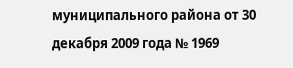муниципального района от 30 декабря 2009 года № 1969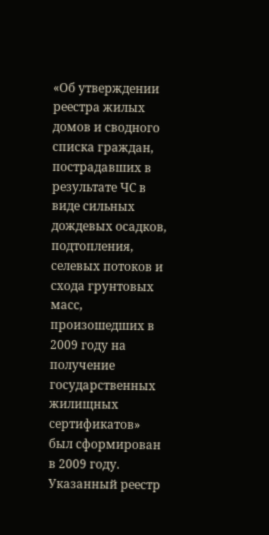«Об утверждении реестра жилых домов и сводного списка граждан, пострадавших в результате ЧС в виде сильных дождевых осадков, подтопления, селевых потоков и схода грунтовых масс, произошедших в 2009 году на получение государственных жилищных сертификатов» был сформирован в 2009 году. Указанный реестр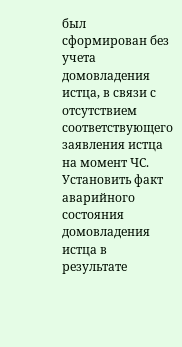был сформирован без учета домовладения истца, в связи с отсутствием соответствующего заявления истца на момент ЧС. Установить факт аварийного состояния домовладения истца в результате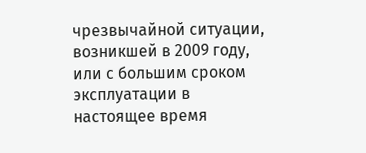чрезвычайной ситуации, возникшей в 2009 году, или с большим сроком эксплуатации в настоящее время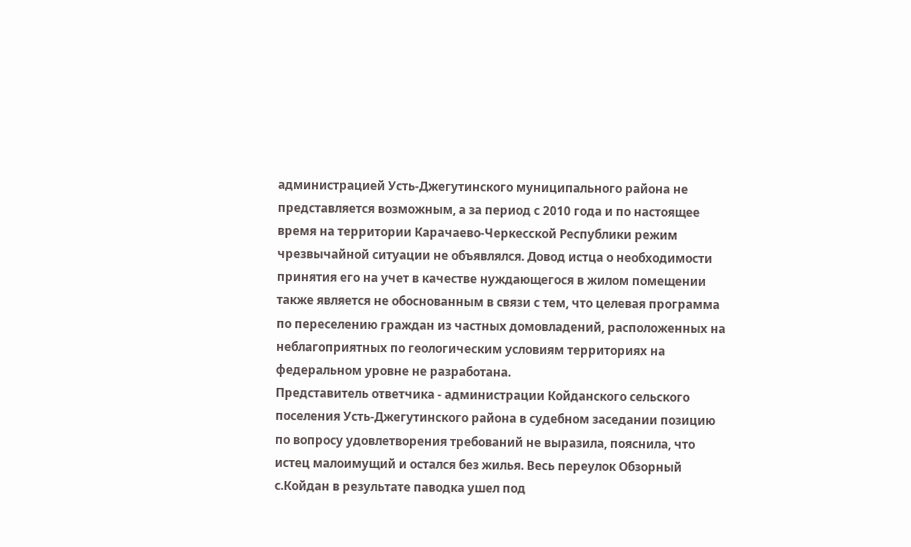администрацией Усть-Джегутинского муниципального района не представляется возможным, а за период с 2010 года и по настоящее время на территории Карачаево-Черкесской Республики режим чрезвычайной ситуации не объявлялся. Довод истца о необходимости принятия его на учет в качестве нуждающегося в жилом помещении также является не обоснованным в связи с тем, что целевая программа по переселению граждан из частных домовладений, расположенных на неблагоприятных по геологическим условиям территориях на федеральном уровне не разработана.
Представитель ответчика - администрации Койданского сельского поселения Усть-Джегутинского района в судебном заседании позицию по вопросу удовлетворения требований не выразила, пояснила, что истец малоимущий и остался без жилья. Весь переулок Обзорный с.Койдан в результате паводка ушел под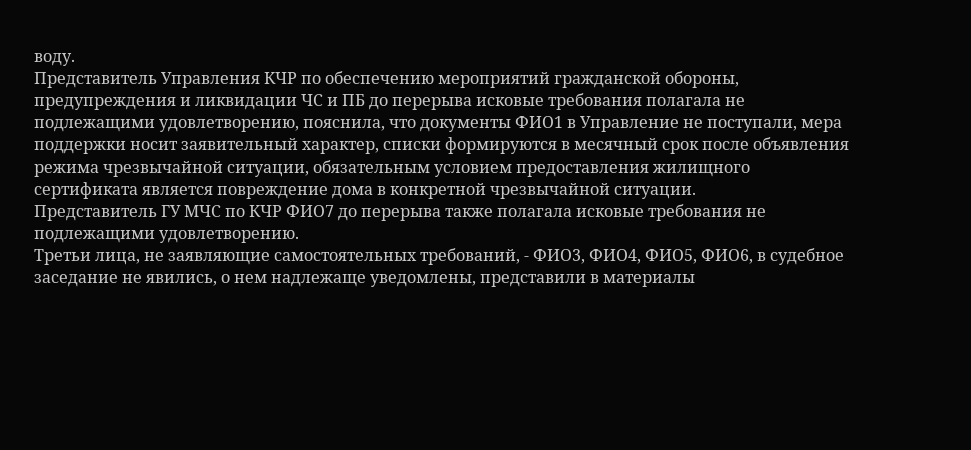воду.
Представитель Управления КЧР по обеспечению мероприятий гражданской обороны, предупреждения и ликвидации ЧС и ПБ до перерыва исковые требования полагала не подлежащими удовлетворению, пояснила, что документы ФИО1 в Управление не поступали, мера поддержки носит заявительный характер, списки формируются в месячный срок после объявления режима чрезвычайной ситуации, обязательным условием предоставления жилищного сертификата является повреждение дома в конкретной чрезвычайной ситуации.
Представитель ГУ МЧС по КЧР ФИО7 до перерыва также полагала исковые требования не подлежащими удовлетворению.
Третьи лица, не заявляющие самостоятельных требований, - ФИО3, ФИО4, ФИО5, ФИО6, в судебное заседание не явились, о нем надлежаще уведомлены, представили в материалы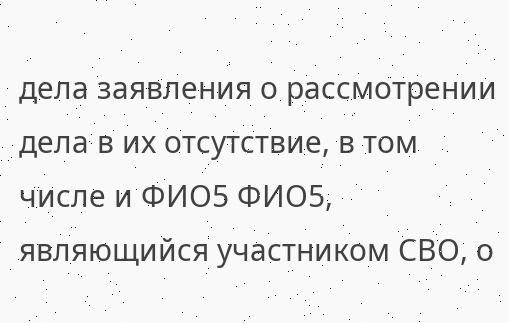дела заявления о рассмотрении дела в их отсутствие, в том числе и ФИО5 ФИО5, являющийся участником СВО, о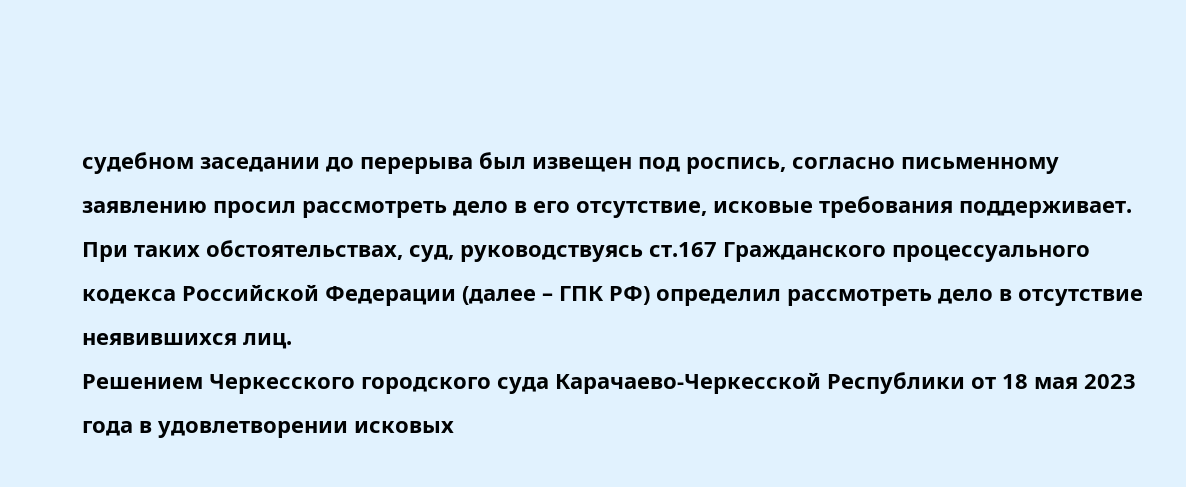судебном заседании до перерыва был извещен под роспись, согласно письменному заявлению просил рассмотреть дело в его отсутствие, исковые требования поддерживает. При таких обстоятельствах, суд, руководствуясь ст.167 Гражданского процессуального кодекса Российской Федерации (далее – ГПК РФ) определил рассмотреть дело в отсутствие неявившихся лиц.
Решением Черкесского городского суда Карачаево-Черкесской Республики от 18 мая 2023 года в удовлетворении исковых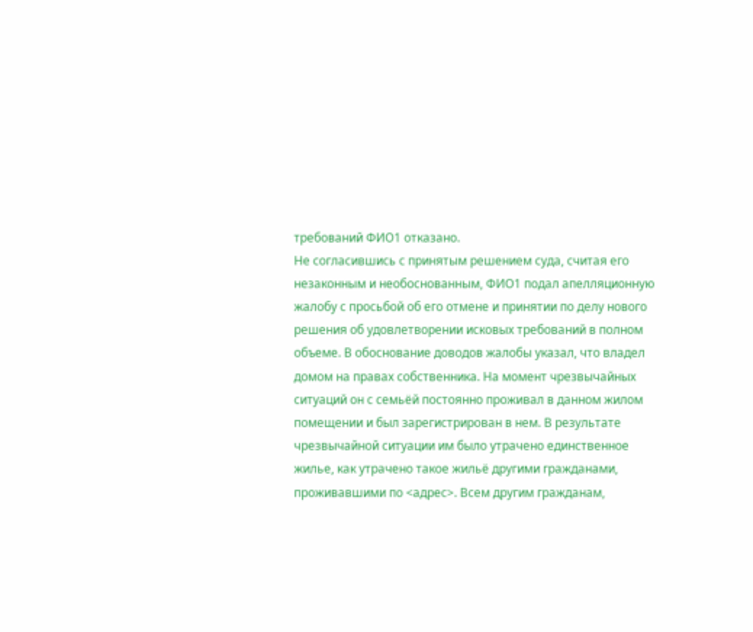требований ФИО1 отказано.
Не согласившись с принятым решением суда, считая его незаконным и необоснованным, ФИО1 подал апелляционную жалобу с просьбой об его отмене и принятии по делу нового решения об удовлетворении исковых требований в полном объеме. В обоснование доводов жалобы указал, что владел домом на правах собственника. На момент чрезвычайных ситуаций он с семьёй постоянно проживал в данном жилом помещении и был зарегистрирован в нем. В результате чрезвычайной ситуации им было утрачено единственное жилье, как утрачено такое жильё другими гражданами, проживавшими по <адрес>. Всем другим гражданам,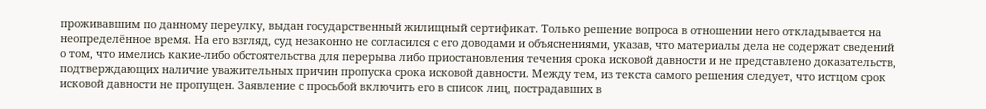проживавшим по данному переулку, выдан государственный жилищный сертификат. Только решение вопроса в отношении него откладывается на неопределённое время. На его взгляд, суд незаконно не согласился с его доводами и объяснениями, указав, что материалы дела не содержат сведений о том, что имелись какие-либо обстоятельства для перерыва либо приостановления течения срока исковой давности и не представлено доказательств, подтверждающих наличие уважительных причин пропуска срока исковой давности. Между тем, из текста самого решения следует, что истцом срок исковой давности не пропущен. Заявление с просьбой включить его в список лиц, пострадавших в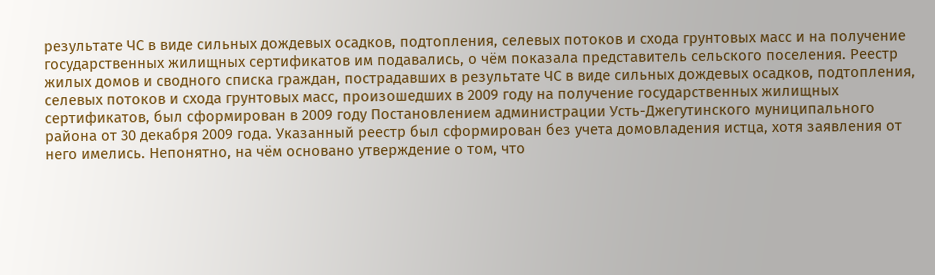результате ЧС в виде сильных дождевых осадков, подтопления, селевых потоков и схода грунтовых масс и на получение государственных жилищных сертификатов им подавались, о чём показала представитель сельского поселения. Реестр жилых домов и сводного списка граждан, пострадавших в результате ЧС в виде сильных дождевых осадков, подтопления, селевых потоков и схода грунтовых масс, произошедших в 2009 году на получение государственных жилищных сертификатов, был сформирован в 2009 году Постановлением администрации Усть-Джегутинского муниципального района от 30 декабря 2009 года. Указанный реестр был сформирован без учета домовладения истца, хотя заявления от него имелись. Непонятно, на чём основано утверждение о том, что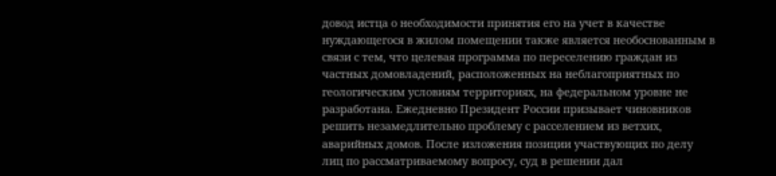довод истца о необходимости принятия его на учет в качестве нуждающегося в жилом помещении также является необоснованным в связи с тем, что целевая программа по переселению граждан из частных домовладений, расположенных на неблагоприятных по геологическим условиям территориях, на федеральном уровне не разработана. Ежедневно Президент России призывает чиновников решить незамедлительно проблему с расселением из ветхих, аварийных домов. После изложения позиции участвующих по делу лиц по рассматриваемому вопросу, суд в решении дал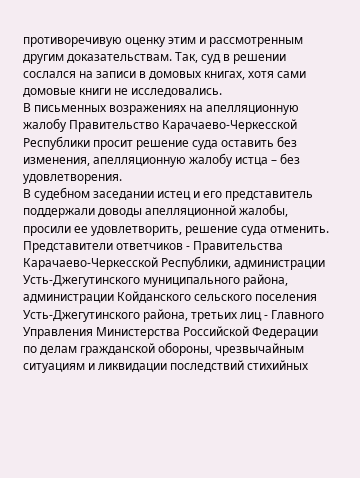противоречивую оценку этим и рассмотренным другим доказательствам. Так, суд в решении сослался на записи в домовых книгах, хотя сами домовые книги не исследовались.
В письменных возражениях на апелляционную жалобу Правительство Карачаево-Черкесской Республики просит решение суда оставить без изменения, апелляционную жалобу истца – без удовлетворения.
В судебном заседании истец и его представитель поддержали доводы апелляционной жалобы, просили ее удовлетворить, решение суда отменить.
Представители ответчиков - Правительства Карачаево-Черкесской Республики, администрации Усть-Джегутинского муниципального района, администрации Койданского сельского поселения Усть-Джегутинского района, третьих лиц - Главного Управления Министерства Российской Федерации по делам гражданской обороны, чрезвычайным ситуациям и ликвидации последствий стихийных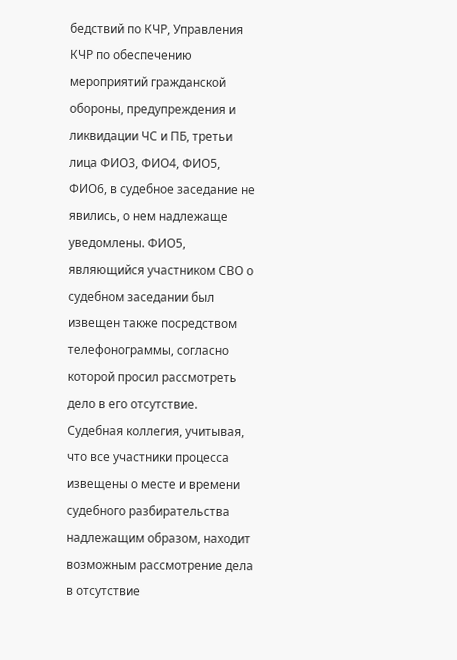бедствий по КЧР, Управления КЧР по обеспечению мероприятий гражданской обороны, предупреждения и ликвидации ЧС и ПБ, третьи лица ФИО3, ФИО4, ФИО5, ФИО6, в судебное заседание не явились, о нем надлежаще уведомлены. ФИО5, являющийся участником СВО о судебном заседании был извещен также посредством телефонограммы, согласно которой просил рассмотреть дело в его отсутствие.
Судебная коллегия, учитывая, что все участники процесса извещены о месте и времени судебного разбирательства надлежащим образом, находит возможным рассмотрение дела в отсутствие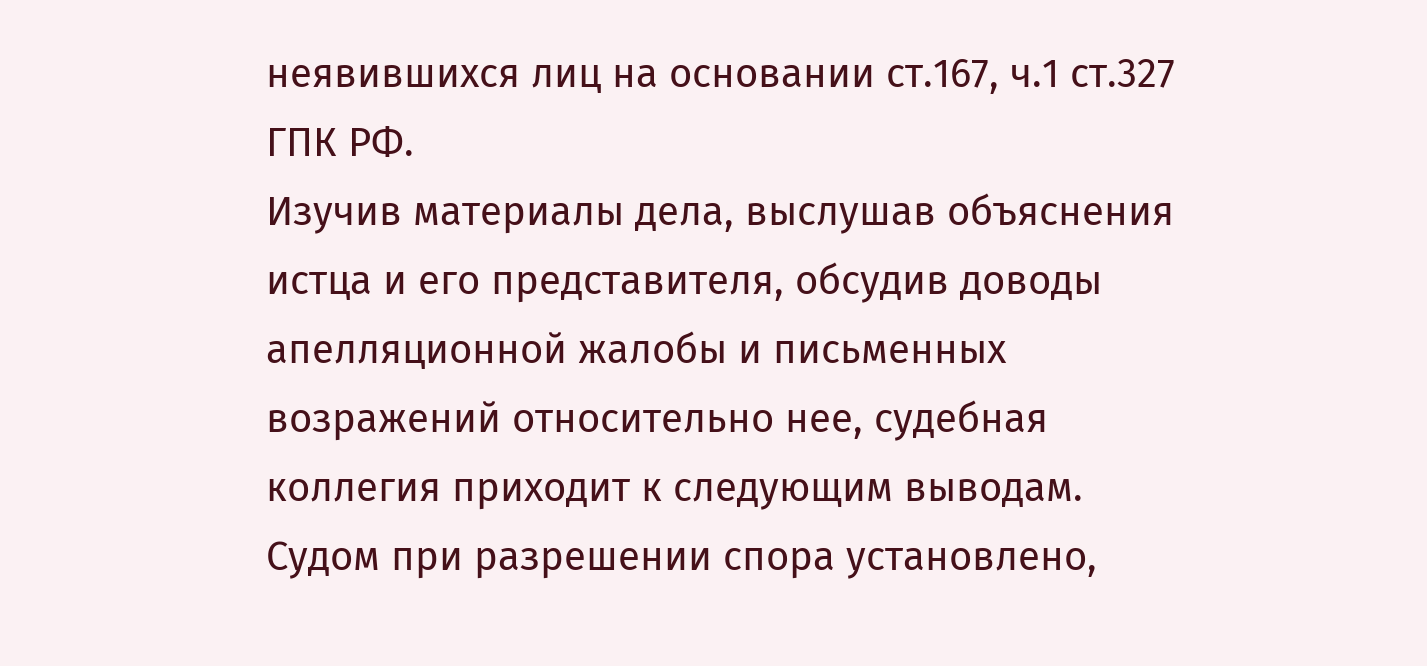неявившихся лиц на основании ст.167, ч.1 ст.327 ГПК РФ.
Изучив материалы дела, выслушав объяснения истца и его представителя, обсудив доводы апелляционной жалобы и письменных возражений относительно нее, судебная коллегия приходит к следующим выводам.
Судом при разрешении спора установлено,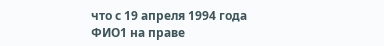что с 19 апреля 1994 года ФИО1 на праве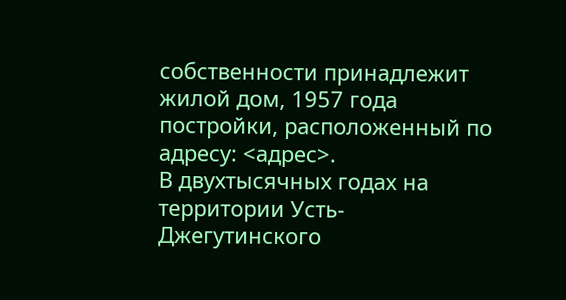собственности принадлежит жилой дом, 1957 года постройки, расположенный по адресу: <адрес>.
В двухтысячных годах на территории Усть-Джегутинского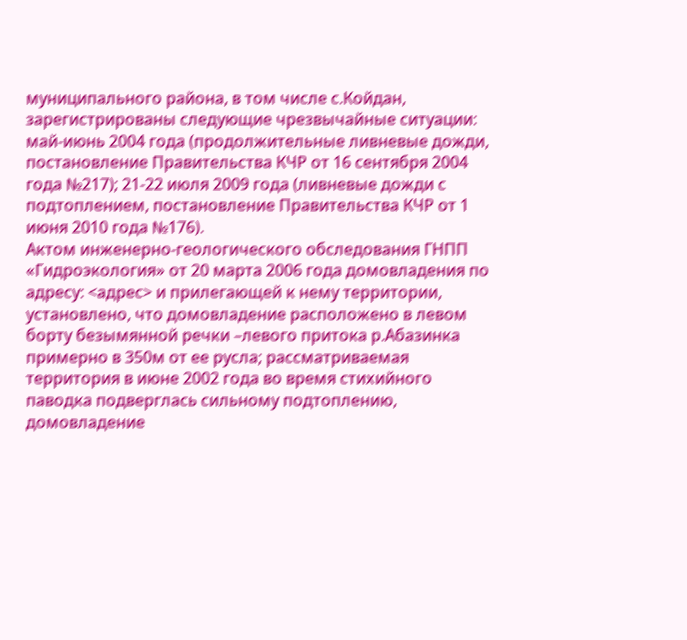муниципального района, в том числе с.Койдан, зарегистрированы следующие чрезвычайные ситуации: май-июнь 2004 года (продолжительные ливневые дожди, постановление Правительства КЧР от 16 сентября 2004 года №217); 21-22 июля 2009 года (ливневые дожди с подтоплением, постановление Правительства КЧР от 1 июня 2010 года №176).
Актом инженерно-геологического обследования ГНПП «Гидроэкология» от 20 марта 2006 года домовладения по адресу: <адрес> и прилегающей к нему территории, установлено, что домовладение расположено в левом борту безымянной речки –левого притока р.Абазинка примерно в 350м от ее русла; рассматриваемая территория в июне 2002 года во время стихийного паводка подверглась сильному подтоплению, домовладение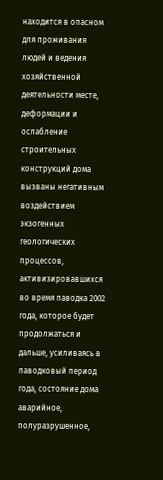находится в опасном для проживания людей и ведения хозяйственной деятельности месте, деформации и ослабление строительных конструкций дома вызваны негативным воздействием экзогенных геологических процессов, активизировавшихся во время паводка 2002 года, которое будет продолжаться и дальше, усиливаясь в паводковый период года, состояние дома аварийное, полуразрушенное,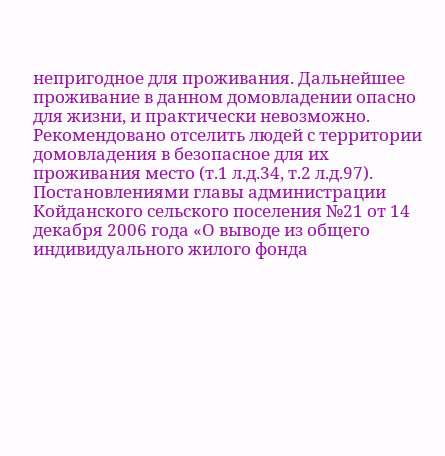непригодное для проживания. Дальнейшее проживание в данном домовладении опасно для жизни, и практически невозможно. Рекомендовано отселить людей с территории домовладения в безопасное для их проживания место (т.1 л.д.34, т.2 л.д.97).
Постановлениями главы администрации Койданского сельского поселения №21 от 14 декабря 2006 года «О выводе из общего индивидуального жилого фонда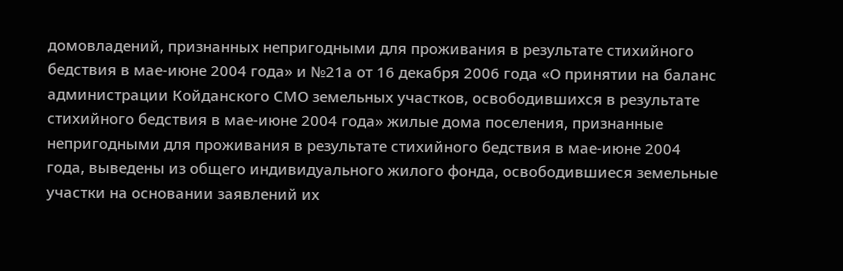домовладений, признанных непригодными для проживания в результате стихийного бедствия в мае-июне 2004 года» и №21а от 16 декабря 2006 года «О принятии на баланс администрации Койданского СМО земельных участков, освободившихся в результате стихийного бедствия в мае-июне 2004 года» жилые дома поселения, признанные непригодными для проживания в результате стихийного бедствия в мае-июне 2004 года, выведены из общего индивидуального жилого фонда, освободившиеся земельные участки на основании заявлений их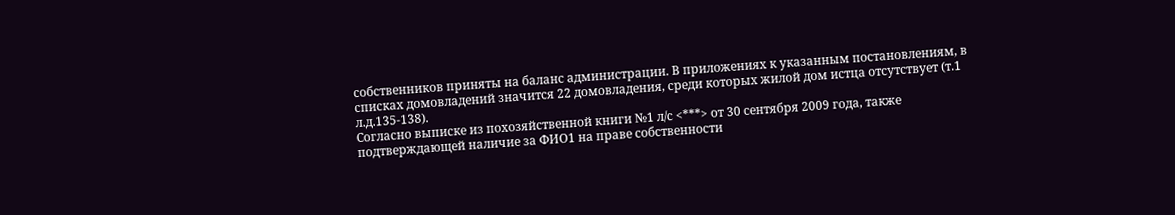собственников приняты на баланс администрации. В приложениях к указанным постановлениям, в списках домовладений значится 22 домовладения, среди которых жилой дом истца отсутствует (т.1 л.д.135-138).
Согласно выписке из похозяйственной книги №1 л/с <***> от 30 сентября 2009 года, также подтверждающей наличие за ФИО1 на праве собственности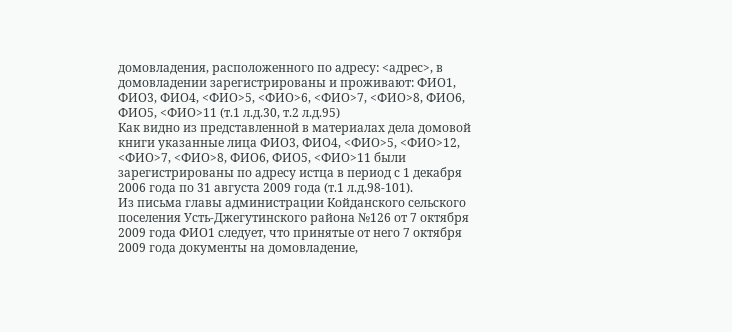домовладения, расположенного по адресу: <адрес>, в домовладении зарегистрированы и проживают: ФИО1, ФИО3, ФИО4, <ФИО>5, <ФИО>6, <ФИО>7, <ФИО>8, ФИО6, ФИО5, <ФИО>11 (т.1 л.д.30, т.2 л.д.95)
Как видно из представленной в материалах дела домовой книги указанные лица ФИО3, ФИО4, <ФИО>5, <ФИО>12, <ФИО>7, <ФИО>8, ФИО6, ФИО5, <ФИО>11 были зарегистрированы по адресу истца в период с 1 декабря 2006 года по 31 августа 2009 года (т.1 л.д.98-101).
Из письма главы администрации Койданского сельского поселения Усть-Джегутинского района №126 от 7 октября 2009 года ФИО1 следует, что принятые от него 7 октября 2009 года документы на домовладение,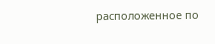расположенное по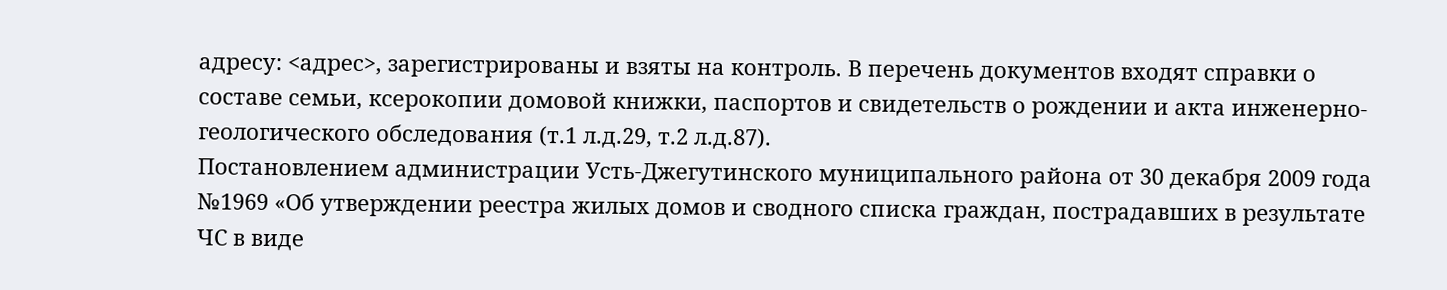адресу: <адрес>, зарегистрированы и взяты на контроль. В перечень документов входят справки о составе семьи, ксерокопии домовой книжки, паспортов и свидетельств о рождении и акта инженерно-геологического обследования (т.1 л.д.29, т.2 л.д.87).
Постановлением администрации Усть-Джегутинского муниципального района от 30 декабря 2009 года №1969 «Об утверждении реестра жилых домов и сводного списка граждан, пострадавших в результате ЧС в виде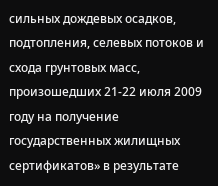сильных дождевых осадков, подтопления, селевых потоков и схода грунтовых масс, произошедших 21-22 июля 2009 году на получение государственных жилищных сертификатов» в результате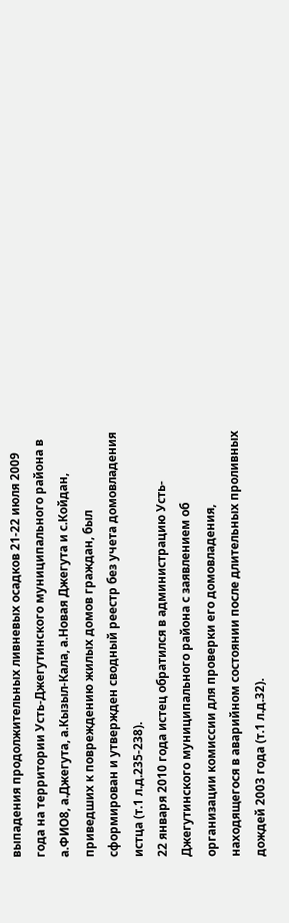выпадения продолжительных ливневых осадков 21-22 июля 2009 года на территории Усть-Джегутинского муниципального района в а.ФИО8, а.Джегута, а.Кызыл-Кала, а.Новая Джегута и с.Койдан, приведших к повреждению жилых домов граждан, был сформирован и утвержден сводный реестр без учета домовладения истца (т.1 л.д.235-238).
22 января 2010 года истец обратился в администрацию Усть-Джегутинского муниципального района с заявлением об организации комиссии для проверки его домовладения, находящегося в аварийном состоянии после длительных проливных дождей 2003 года (т.1 л.д.32).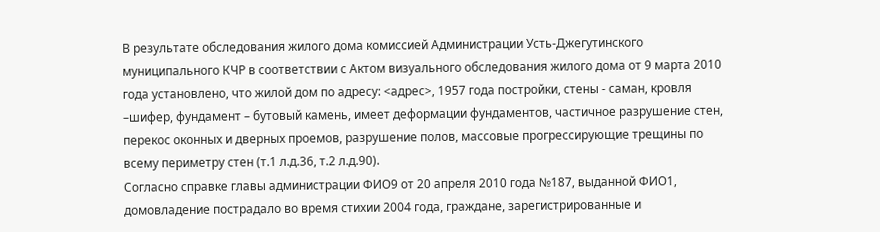В результате обследования жилого дома комиссией Администрации Усть-Джегутинского муниципального КЧР в соответствии с Актом визуального обследования жилого дома от 9 марта 2010 года установлено, что жилой дом по адресу: <адрес>, 1957 года постройки, стены - саман, кровля –шифер, фундамент – бутовый камень, имеет деформации фундаментов, частичное разрушение стен, перекос оконных и дверных проемов, разрушение полов, массовые прогрессирующие трещины по всему периметру стен (т.1 л.д.36, т.2 л.д.90).
Согласно справке главы администрации ФИО9 от 20 апреля 2010 года №187, выданной ФИО1, домовладение пострадало во время стихии 2004 года, граждане, зарегистрированные и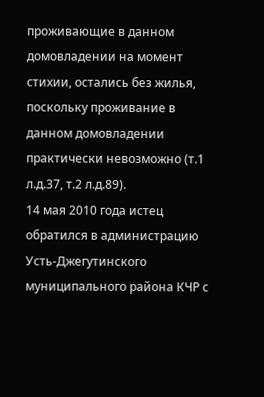проживающие в данном домовладении на момент стихии, остались без жилья, поскольку проживание в данном домовладении практически невозможно (т.1 л.д.37, т.2 л.д.89).
14 мая 2010 года истец обратился в администрацию Усть-Джегутинского муниципального района КЧР с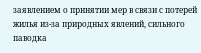заявлением о принятии мер в связи с потерей жилья из-за природных явлений, сильного паводка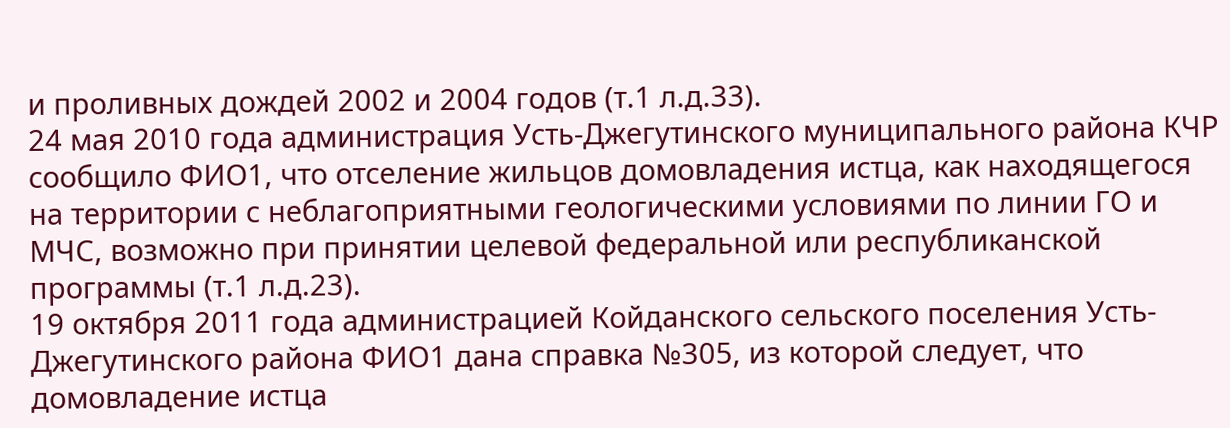и проливных дождей 2002 и 2004 годов (т.1 л.д.33).
24 мая 2010 года администрация Усть-Джегутинского муниципального района КЧР сообщило ФИО1, что отселение жильцов домовладения истца, как находящегося на территории с неблагоприятными геологическими условиями по линии ГО и МЧС, возможно при принятии целевой федеральной или республиканской программы (т.1 л.д.23).
19 октября 2011 года администрацией Койданского сельского поселения Усть-Джегутинского района ФИО1 дана справка №305, из которой следует, что домовладение истца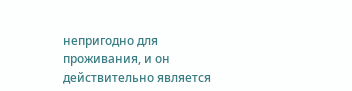непригодно для проживания, и он действительно является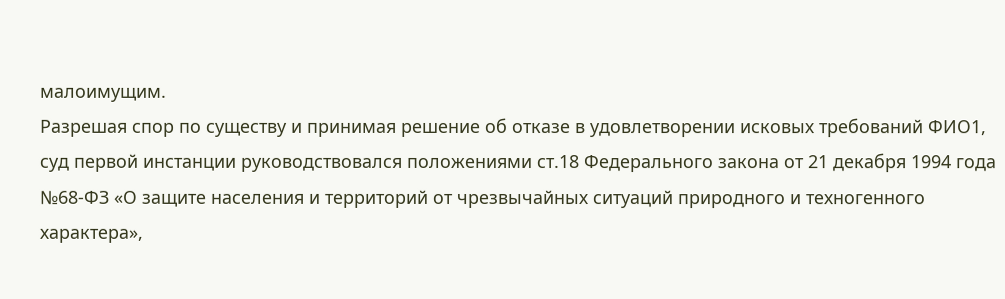малоимущим.
Разрешая спор по существу и принимая решение об отказе в удовлетворении исковых требований ФИО1, суд первой инстанции руководствовался положениями ст.18 Федерального закона от 21 декабря 1994 года №68-ФЗ «О защите населения и территорий от чрезвычайных ситуаций природного и техногенного характера»,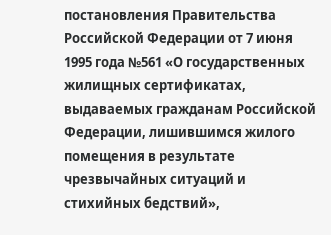постановления Правительства Российской Федерации от 7 июня 1995 года №561 «О государственных жилищных сертификатах, выдаваемых гражданам Российской Федерации, лишившимся жилого помещения в результате чрезвычайных ситуаций и стихийных бедствий»,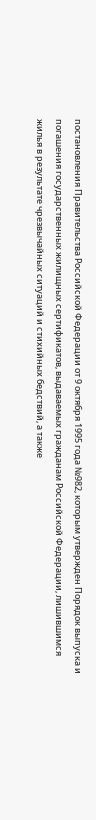постановления Правительства Российской Федерации от 9 октября 1995 года №982, которым утвержден Порядок выпуска и погашения государственных жилищных сертификатов, выдаваемых гражданам Российской Федерации, лишившимся жилья в результате чрезвычайных ситуаций и стихийных бедствий, а также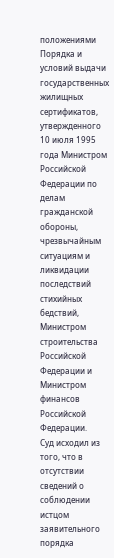положениями Порядка и условий выдачи государственных жилищных сертификатов, утвержденного 10 июля 1995 года Министром Российской Федерации по делам гражданской обороны, чрезвычайным ситуациям и ликвидации последствий стихийных бедствий, Министром строительства Российской Федерации и Министром финансов Российской Федерации.
Суд исходил из того, что в отсутствии сведений о соблюдении истцом заявительного порядка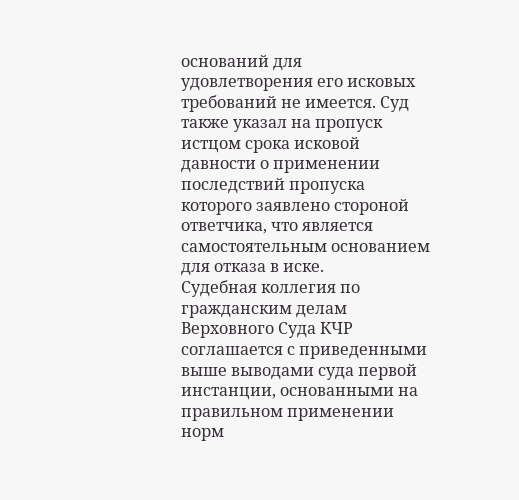оснований для удовлетворения его исковых требований не имеется. Суд также указал на пропуск истцом срока исковой давности о применении последствий пропуска которого заявлено стороной ответчика, что является самостоятельным основанием для отказа в иске.
Судебная коллегия по гражданским делам Верховного Суда КЧР соглашается с приведенными выше выводами суда первой инстанции, основанными на правильном применении норм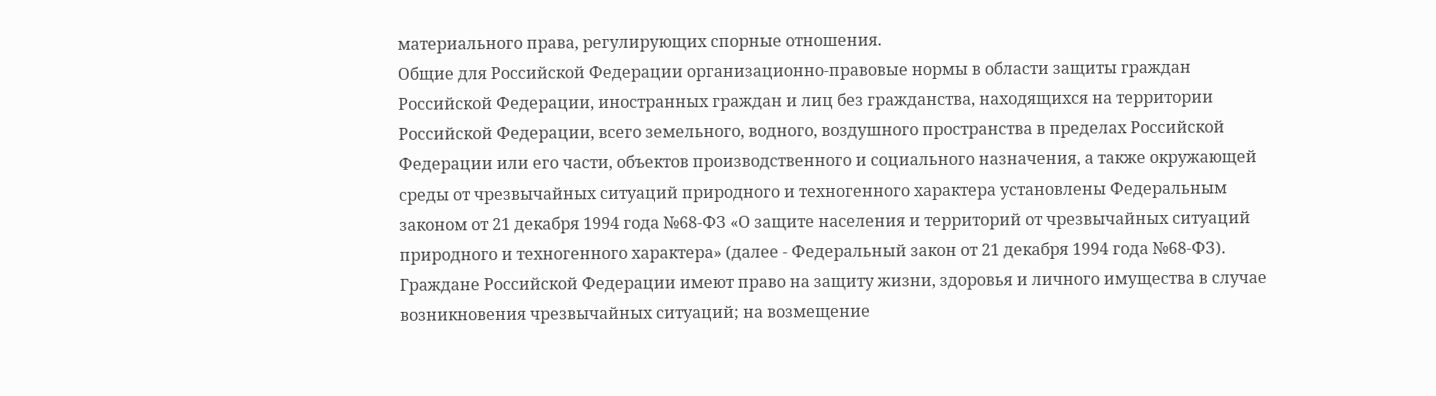материального права, регулирующих спорные отношения.
Общие для Российской Федерации организационно-правовые нормы в области защиты граждан Российской Федерации, иностранных граждан и лиц без гражданства, находящихся на территории Российской Федерации, всего земельного, водного, воздушного пространства в пределах Российской Федерации или его части, объектов производственного и социального назначения, а также окружающей среды от чрезвычайных ситуаций природного и техногенного характера установлены Федеральным законом от 21 декабря 1994 года №68-ФЗ «О защите населения и территорий от чрезвычайных ситуаций природного и техногенного характера» (далее - Федеральный закон от 21 декабря 1994 года №68-ФЗ).
Граждане Российской Федерации имеют право на защиту жизни, здоровья и личного имущества в случае возникновения чрезвычайных ситуаций; на возмещение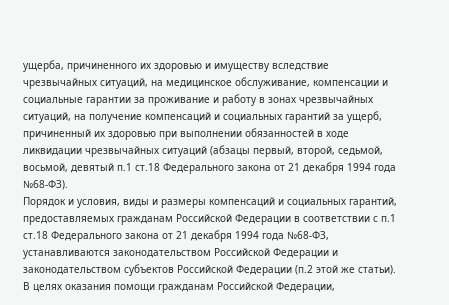ущерба, причиненного их здоровью и имуществу вследствие чрезвычайных ситуаций, на медицинское обслуживание, компенсации и социальные гарантии за проживание и работу в зонах чрезвычайных ситуаций, на получение компенсаций и социальных гарантий за ущерб, причиненный их здоровью при выполнении обязанностей в ходе ликвидации чрезвычайных ситуаций (абзацы первый, второй, седьмой, восьмой, девятый п.1 ст.18 Федерального закона от 21 декабря 1994 года №68-ФЗ).
Порядок и условия, виды и размеры компенсаций и социальных гарантий, предоставляемых гражданам Российской Федерации в соответствии с п.1 ст.18 Федерального закона от 21 декабря 1994 года №68-ФЗ, устанавливаются законодательством Российской Федерации и законодательством субъектов Российской Федерации (п.2 этой же статьи).
В целях оказания помощи гражданам Российской Федерации,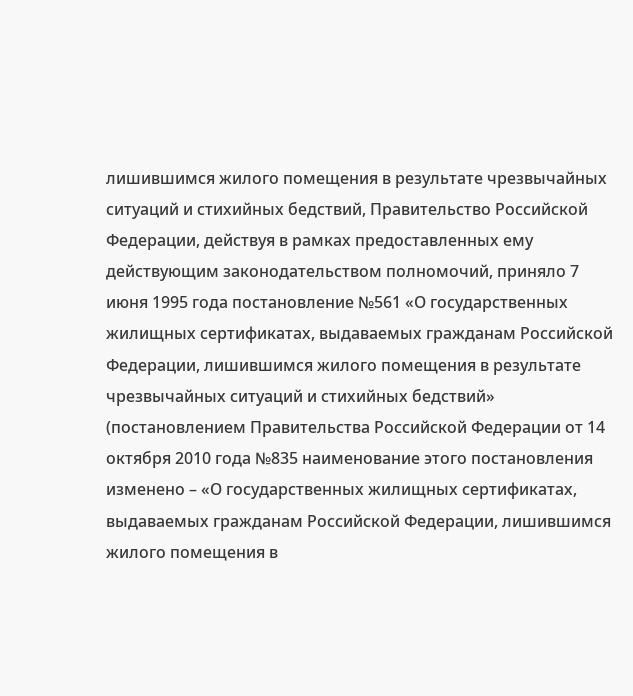лишившимся жилого помещения в результате чрезвычайных ситуаций и стихийных бедствий, Правительство Российской Федерации, действуя в рамках предоставленных ему действующим законодательством полномочий, приняло 7 июня 1995 года постановление №561 «О государственных жилищных сертификатах, выдаваемых гражданам Российской Федерации, лишившимся жилого помещения в результате чрезвычайных ситуаций и стихийных бедствий» (постановлением Правительства Российской Федерации от 14 октября 2010 года №835 наименование этого постановления изменено – «О государственных жилищных сертификатах, выдаваемых гражданам Российской Федерации, лишившимся жилого помещения в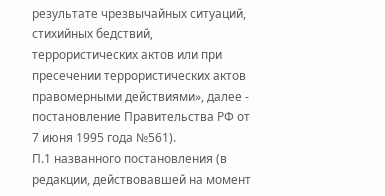результате чрезвычайных ситуаций, стихийных бедствий, террористических актов или при пресечении террористических актов правомерными действиями», далее - постановление Правительства РФ от 7 июня 1995 года №561).
П.1 названного постановления (в редакции, действовавшей на момент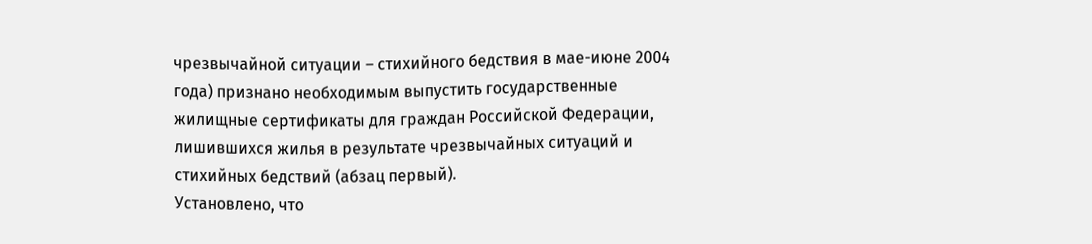чрезвычайной ситуации – стихийного бедствия в мае-июне 2004 года) признано необходимым выпустить государственные жилищные сертификаты для граждан Российской Федерации, лишившихся жилья в результате чрезвычайных ситуаций и стихийных бедствий (абзац первый).
Установлено, что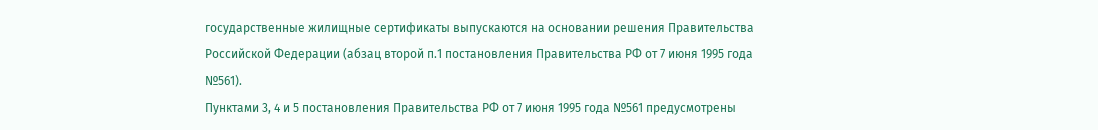государственные жилищные сертификаты выпускаются на основании решения Правительства Российской Федерации (абзац второй п.1 постановления Правительства РФ от 7 июня 1995 года №561).
Пунктами 3, 4 и 5 постановления Правительства РФ от 7 июня 1995 года №561 предусмотрены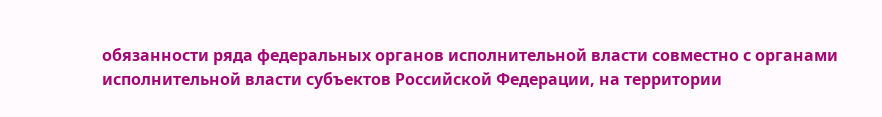обязанности ряда федеральных органов исполнительной власти совместно с органами исполнительной власти субъектов Российской Федерации, на территории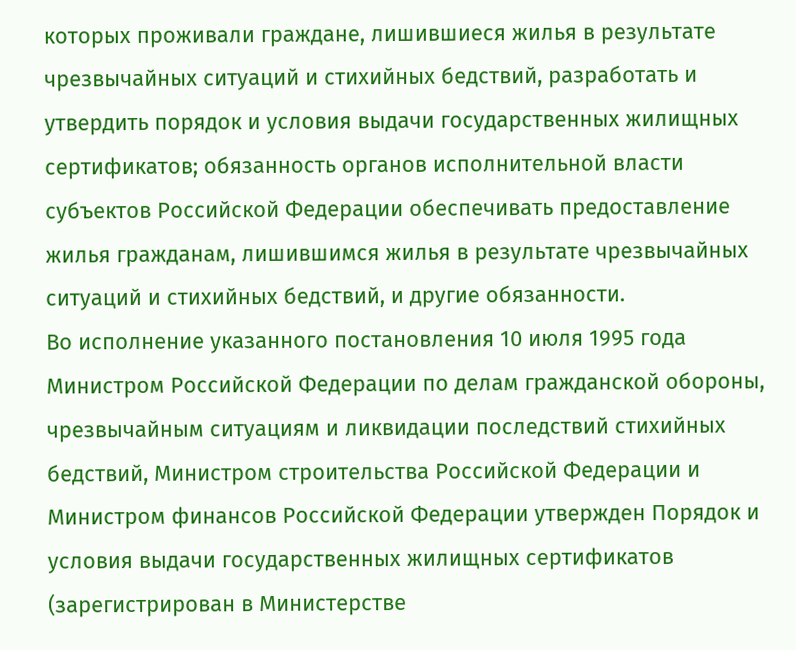которых проживали граждане, лишившиеся жилья в результате чрезвычайных ситуаций и стихийных бедствий, разработать и утвердить порядок и условия выдачи государственных жилищных сертификатов; обязанность органов исполнительной власти субъектов Российской Федерации обеспечивать предоставление жилья гражданам, лишившимся жилья в результате чрезвычайных ситуаций и стихийных бедствий, и другие обязанности.
Во исполнение указанного постановления 10 июля 1995 года Министром Российской Федерации по делам гражданской обороны, чрезвычайным ситуациям и ликвидации последствий стихийных бедствий, Министром строительства Российской Федерации и Министром финансов Российской Федерации утвержден Порядок и условия выдачи государственных жилищных сертификатов (зарегистрирован в Министерстве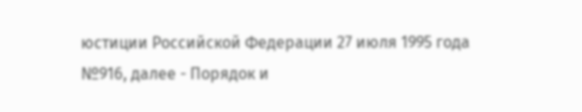юстиции Российской Федерации 27 июля 1995 года №916, далее - Порядок и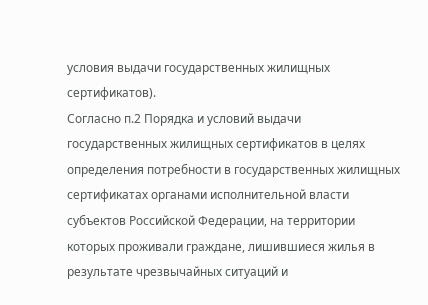условия выдачи государственных жилищных сертификатов).
Согласно п.2 Порядка и условий выдачи государственных жилищных сертификатов в целях определения потребности в государственных жилищных сертификатах органами исполнительной власти субъектов Российской Федерации, на территории которых проживали граждане, лишившиеся жилья в результате чрезвычайных ситуаций и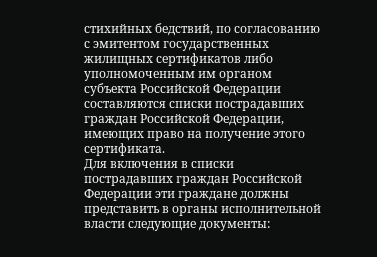стихийных бедствий, по согласованию с эмитентом государственных жилищных сертификатов либо уполномоченным им органом субъекта Российской Федерации составляются списки пострадавших граждан Российской Федерации, имеющих право на получение этого сертификата.
Для включения в списки пострадавших граждан Российской Федерации эти граждане должны представить в органы исполнительной власти следующие документы: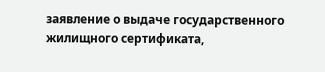заявление о выдаче государственного жилищного сертификата,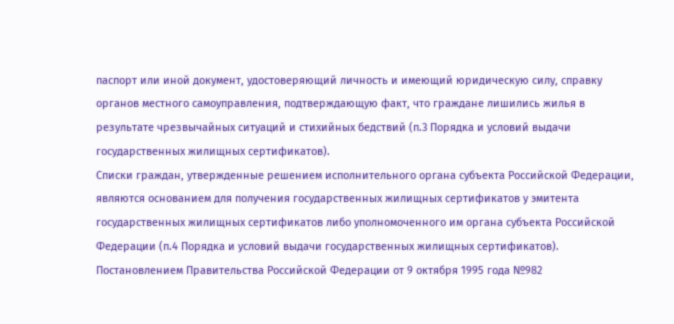паспорт или иной документ, удостоверяющий личность и имеющий юридическую силу, справку органов местного самоуправления, подтверждающую факт, что граждане лишились жилья в результате чрезвычайных ситуаций и стихийных бедствий (п.3 Порядка и условий выдачи государственных жилищных сертификатов).
Списки граждан, утвержденные решением исполнительного органа субъекта Российской Федерации, являются основанием для получения государственных жилищных сертификатов у эмитента государственных жилищных сертификатов либо уполномоченного им органа субъекта Российской Федерации (п.4 Порядка и условий выдачи государственных жилищных сертификатов).
Постановлением Правительства Российской Федерации от 9 октября 1995 года №982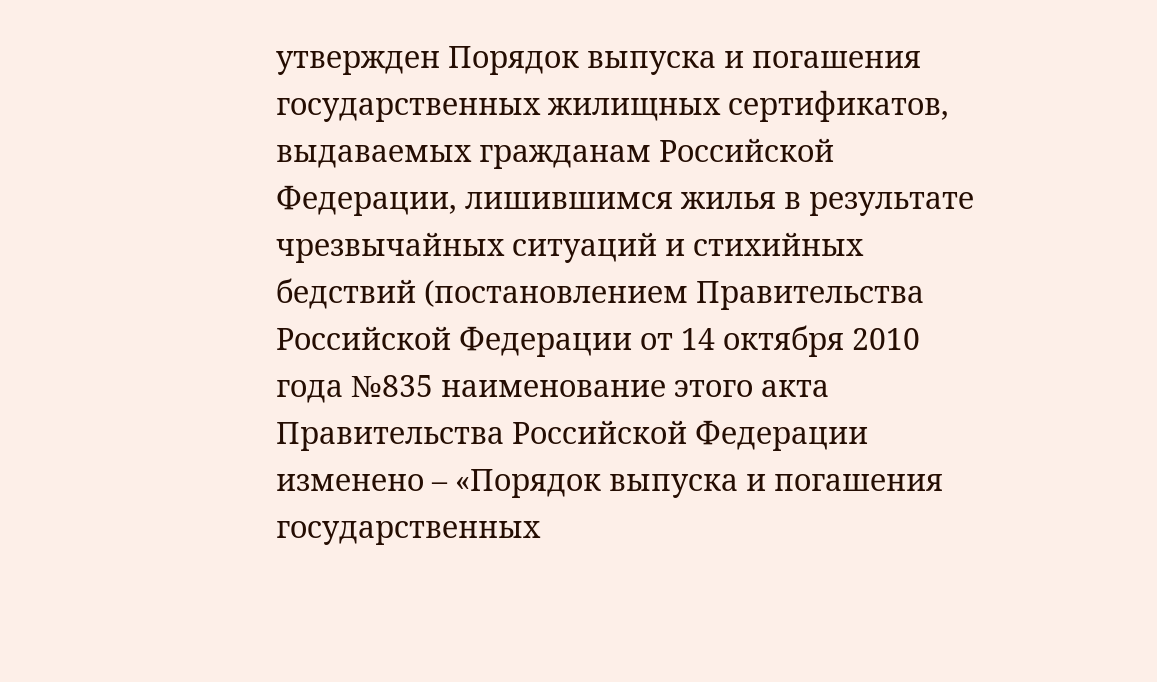утвержден Порядок выпуска и погашения государственных жилищных сертификатов, выдаваемых гражданам Российской Федерации, лишившимся жилья в результате чрезвычайных ситуаций и стихийных бедствий (постановлением Правительства Российской Федерации от 14 октября 2010 года №835 наименование этого акта Правительства Российской Федерации изменено – «Порядок выпуска и погашения государственных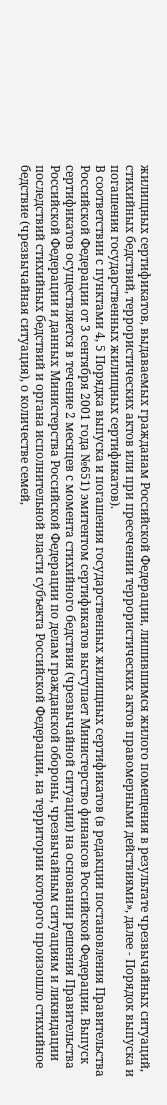жилищных сертификатов, выдаваемых гражданам Российской Федерации, лишившимся жилого помещения в результате чрезвычайных ситуаций, стихийных бедствий, террористических актов или при пресечении террористических актов правомерными действиями», далее - Порядок выпуска и погашения государственных жилищных сертификатов).
В соответствии с пунктами 4, 5 Порядка выпуска и погашения государственных жилищных сертификатов (в редакции постановления Правительства Российской Федерации от 3 сентября 2001 года №651) эмитентом сертификатов выступает Министерство финансов Российской Федерации. Выпуск сертификатов осуществляется в течение 2 месяцев с момента стихийного бедствия (чрезвычайной ситуации) на основании решения Правительства Российской Федерации и данных Министерства Российской Федерации по делам гражданской обороны, чрезвычайным ситуациям и ликвидации последствий стихийных бедствий и органа исполнительной власти субъекта Российской Федерации, на территории которого произошло стихийное бедствие (чрезвычайная ситуация), о количестве семей,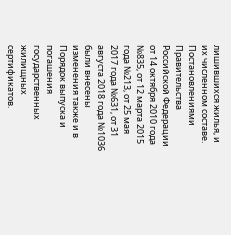лишившихся жилья, и их численном составе.
Постановлениями Правительства Российской Федерации от 14 октября 2010 года №835, от 12 марта 2015 года №213, от 25 мая 2017 года №631, от 31 августа 2018 года №1036 были внесены изменения также и в Порядок выпуска и погашения государственных жилищных сертификатов.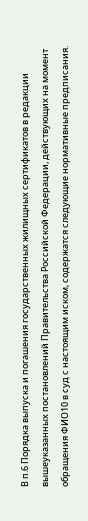В п.6 Порядка выпуска и погашения государственных жилищных сертификатов в редакции вышеуказанных постановлений Правительства Российской Федерации, действующих на момент обращения ФИО10 в суд с настоящим иском, содержатся следующие нормативные предписания.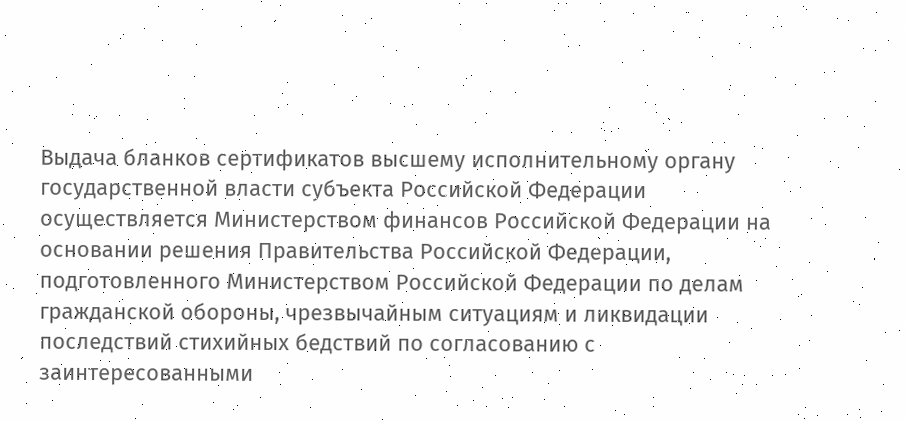Выдача бланков сертификатов высшему исполнительному органу государственной власти субъекта Российской Федерации осуществляется Министерством финансов Российской Федерации на основании решения Правительства Российской Федерации, подготовленного Министерством Российской Федерации по делам гражданской обороны, чрезвычайным ситуациям и ликвидации последствий стихийных бедствий по согласованию с заинтересованными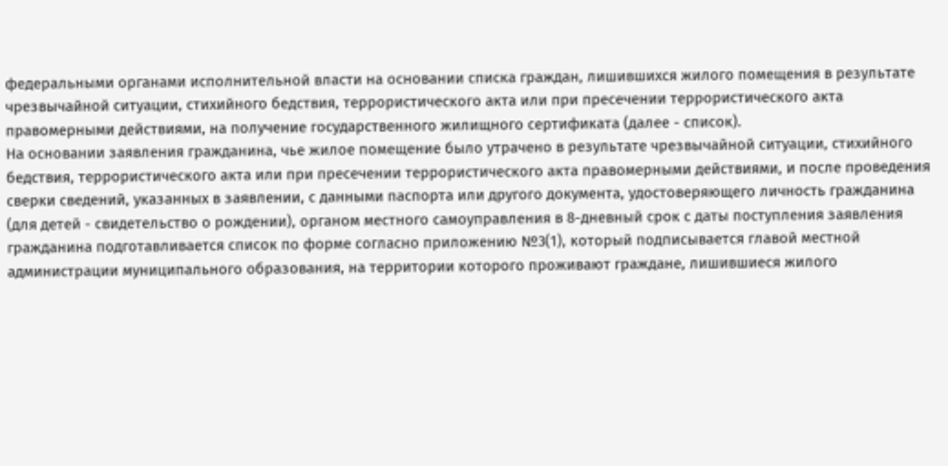федеральными органами исполнительной власти на основании списка граждан, лишившихся жилого помещения в результате чрезвычайной ситуации, стихийного бедствия, террористического акта или при пресечении террористического акта правомерными действиями, на получение государственного жилищного сертификата (далее - список).
На основании заявления гражданина, чье жилое помещение было утрачено в результате чрезвычайной ситуации, стихийного бедствия, террористического акта или при пресечении террористического акта правомерными действиями, и после проведения сверки сведений, указанных в заявлении, с данными паспорта или другого документа, удостоверяющего личность гражданина (для детей - свидетельство о рождении), органом местного самоуправления в 8-дневный срок с даты поступления заявления гражданина подготавливается список по форме согласно приложению №3(1), который подписывается главой местной администрации муниципального образования, на территории которого проживают граждане, лишившиеся жилого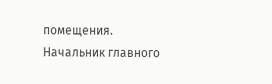помещения.
Начальник главного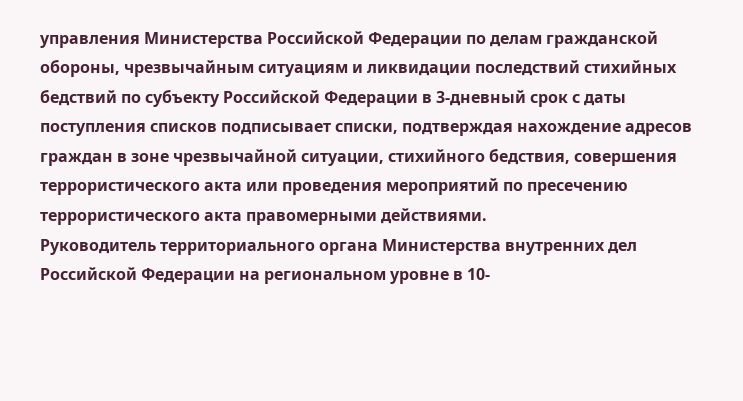управления Министерства Российской Федерации по делам гражданской обороны, чрезвычайным ситуациям и ликвидации последствий стихийных бедствий по субъекту Российской Федерации в 3-дневный срок с даты поступления списков подписывает списки, подтверждая нахождение адресов граждан в зоне чрезвычайной ситуации, стихийного бедствия, совершения террористического акта или проведения мероприятий по пресечению террористического акта правомерными действиями.
Руководитель территориального органа Министерства внутренних дел Российской Федерации на региональном уровне в 10-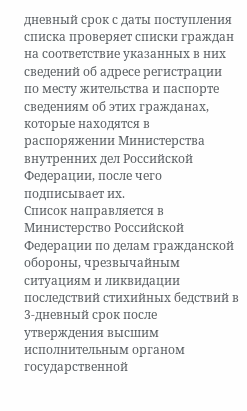дневный срок с даты поступления списка проверяет списки граждан на соответствие указанных в них сведений об адресе регистрации по месту жительства и паспорте сведениям об этих гражданах, которые находятся в распоряжении Министерства внутренних дел Российской Федерации, после чего подписывает их.
Список направляется в Министерство Российской Федерации по делам гражданской обороны, чрезвычайным ситуациям и ликвидации последствий стихийных бедствий в 3-дневный срок после утверждения высшим исполнительным органом государственной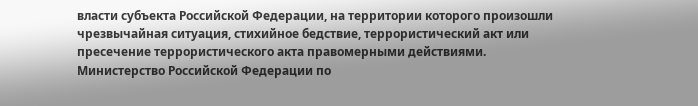власти субъекта Российской Федерации, на территории которого произошли чрезвычайная ситуация, стихийное бедствие, террористический акт или пресечение террористического акта правомерными действиями. Министерство Российской Федерации по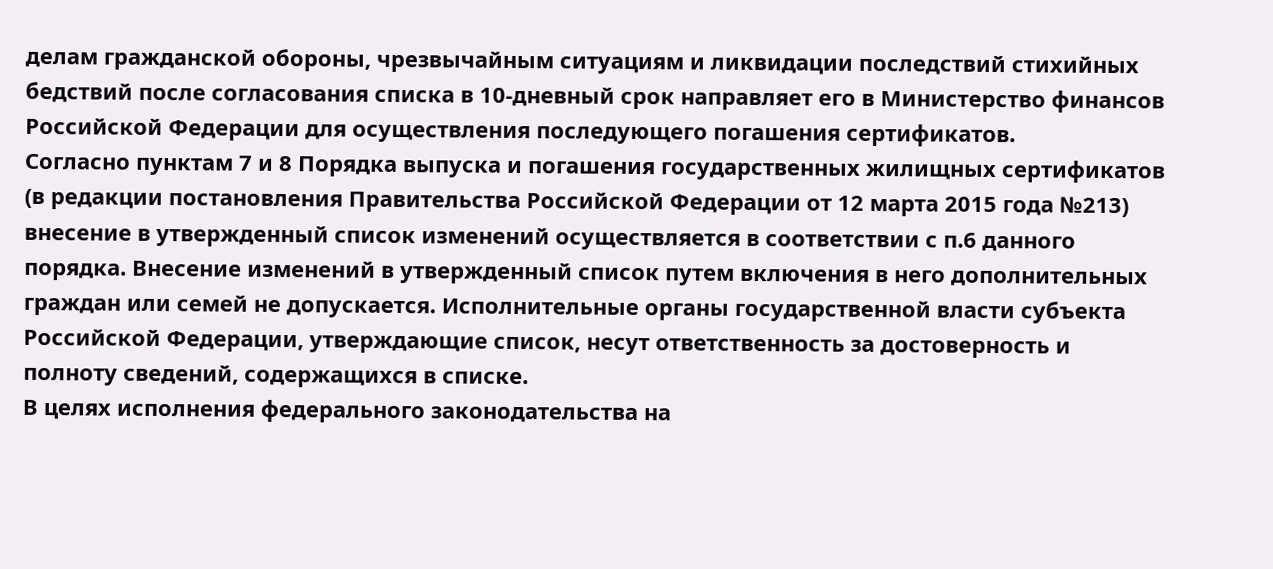делам гражданской обороны, чрезвычайным ситуациям и ликвидации последствий стихийных бедствий после согласования списка в 10-дневный срок направляет его в Министерство финансов Российской Федерации для осуществления последующего погашения сертификатов.
Согласно пунктам 7 и 8 Порядка выпуска и погашения государственных жилищных сертификатов (в редакции постановления Правительства Российской Федерации от 12 марта 2015 года №213) внесение в утвержденный список изменений осуществляется в соответствии с п.6 данного порядка. Внесение изменений в утвержденный список путем включения в него дополнительных граждан или семей не допускается. Исполнительные органы государственной власти субъекта Российской Федерации, утверждающие список, несут ответственность за достоверность и полноту сведений, содержащихся в списке.
В целях исполнения федерального законодательства на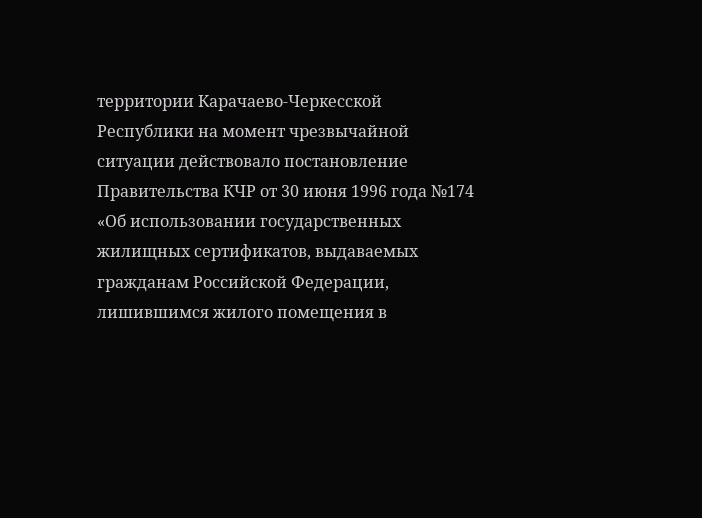территории Карачаево-Черкесской Республики на момент чрезвычайной ситуации действовало постановление Правительства КЧР от 30 июня 1996 года №174 «Об использовании государственных жилищных сертификатов, выдаваемых гражданам Российской Федерации, лишившимся жилого помещения в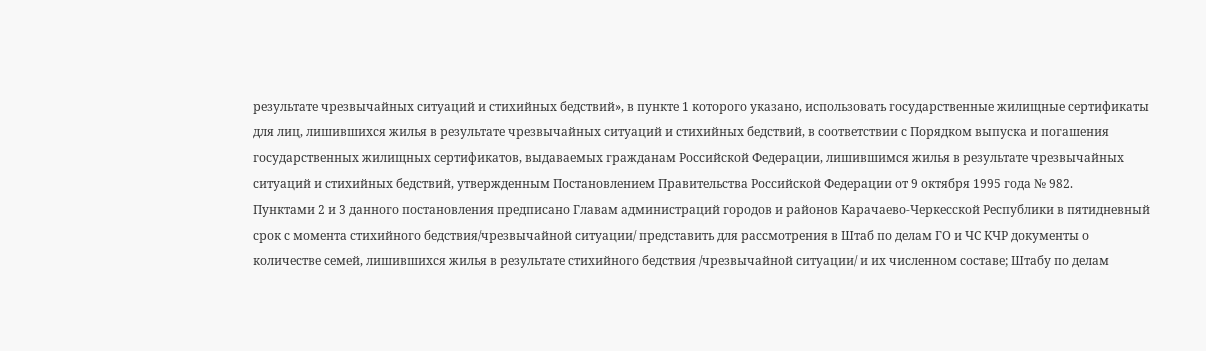результате чрезвычайных ситуаций и стихийных бедствий», в пункте 1 которого указано, использовать государственные жилищные сертификаты для лиц, лишившихся жилья в результате чрезвычайных ситуаций и стихийных бедствий, в соответствии с Порядком выпуска и погашения государственных жилищных сертификатов, выдаваемых гражданам Российской Федерации, лишившимся жилья в результате чрезвычайных ситуаций и стихийных бедствий, утвержденным Постановлением Правительства Российской Федерации от 9 октября 1995 года № 982.
Пунктами 2 и 3 данного постановления предписано Главам администраций городов и районов Карачаево-Черкесской Республики в пятидневный срок с момента стихийного бедствия/чрезвычайной ситуации/ представить для рассмотрения в Штаб по делам ГО и ЧС КЧР документы о количестве семей, лишившихся жилья в результате стихийного бедствия /чрезвычайной ситуации/ и их численном составе; Штабу по делам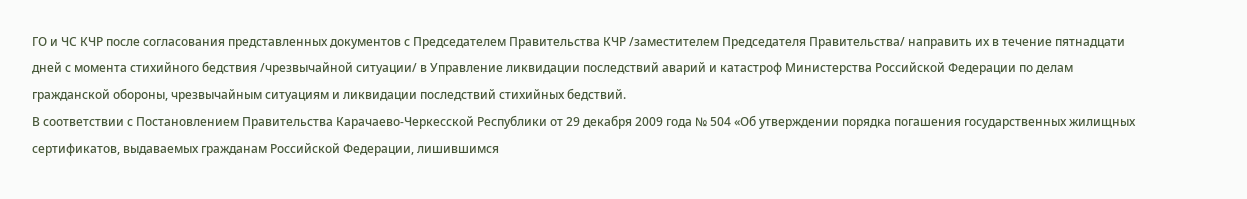ГО и ЧС КЧР после согласования представленных документов с Председателем Правительства КЧР /заместителем Председателя Правительства/ направить их в течение пятнадцати дней с момента стихийного бедствия /чрезвычайной ситуации/ в Управление ликвидации последствий аварий и катастроф Министерства Российской Федерации по делам гражданской обороны, чрезвычайным ситуациям и ликвидации последствий стихийных бедствий.
В соответствии с Постановлением Правительства Карачаево-Черкесской Республики от 29 декабря 2009 года № 504 «Об утверждении порядка погашения государственных жилищных сертификатов, выдаваемых гражданам Российской Федерации, лишившимся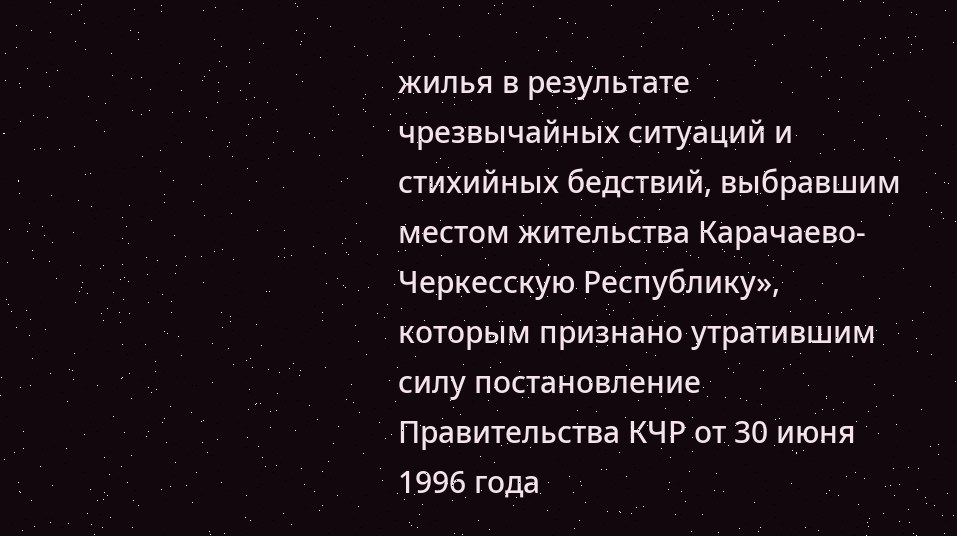жилья в результате чрезвычайных ситуаций и стихийных бедствий, выбравшим местом жительства Карачаево-Черкесскую Республику», которым признано утратившим силу постановление Правительства КЧР от 30 июня 1996 года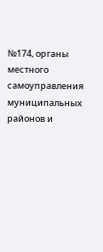№174, органы местного самоуправления муниципальных районов и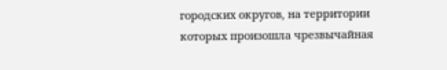городских округов, на территории которых произошла чрезвычайная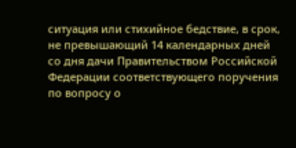ситуация или стихийное бедствие, в срок, не превышающий 14 календарных дней со дня дачи Правительством Российской Федерации соответствующего поручения по вопросу о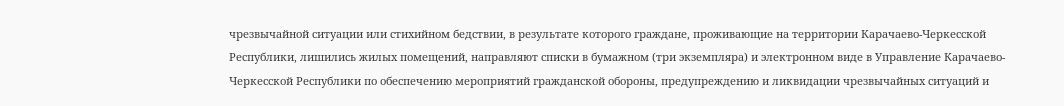чрезвычайной ситуации или стихийном бедствии, в результате которого граждане, проживающие на территории Карачаево-Черкесской Республики, лишились жилых помещений, направляют списки в бумажном (три экземпляра) и электронном виде в Управление Карачаево-Черкесской Республики по обеспечению мероприятий гражданской обороны, предупреждению и ликвидации чрезвычайных ситуаций и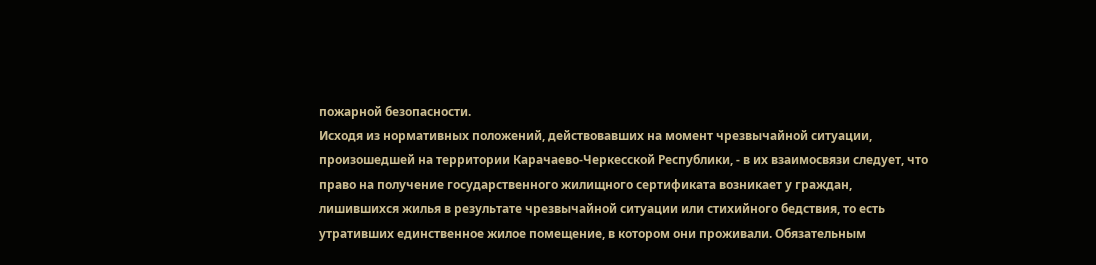пожарной безопасности.
Исходя из нормативных положений, действовавших на момент чрезвычайной ситуации, произошедшей на территории Карачаево-Черкесской Республики, - в их взаимосвязи следует, что право на получение государственного жилищного сертификата возникает у граждан, лишившихся жилья в результате чрезвычайной ситуации или стихийного бедствия, то есть утративших единственное жилое помещение, в котором они проживали. Обязательным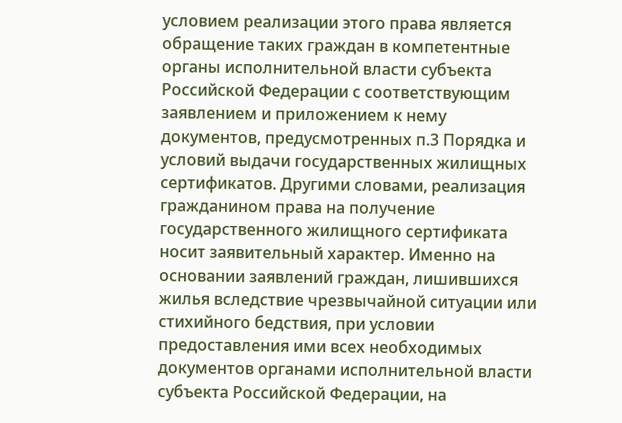условием реализации этого права является обращение таких граждан в компетентные органы исполнительной власти субъекта Российской Федерации с соответствующим заявлением и приложением к нему документов, предусмотренных п.3 Порядка и условий выдачи государственных жилищных сертификатов. Другими словами, реализация гражданином права на получение государственного жилищного сертификата носит заявительный характер. Именно на основании заявлений граждан, лишившихся жилья вследствие чрезвычайной ситуации или стихийного бедствия, при условии предоставления ими всех необходимых документов органами исполнительной власти субъекта Российской Федерации, на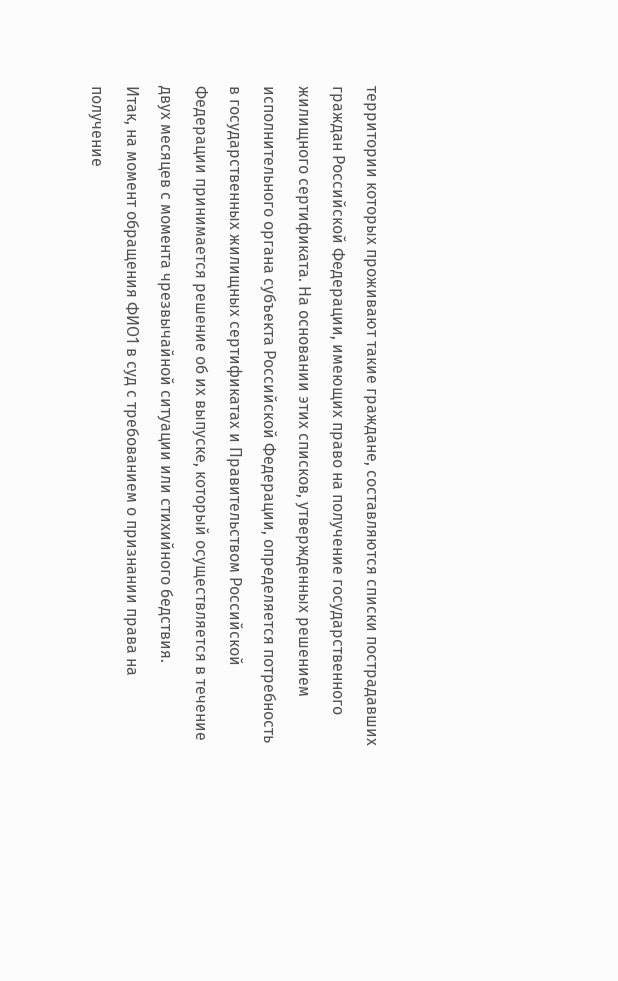территории которых проживают такие граждане, составляются списки пострадавших граждан Российской Федерации, имеющих право на получение государственного жилищного сертификата. На основании этих списков, утвержденных решением исполнительного органа субъекта Российской Федерации, определяется потребность в государственных жилищных сертификатах и Правительством Российской Федерации принимается решение об их выпуске, который осуществляется в течение двух месяцев с момента чрезвычайной ситуации или стихийного бедствия.
Итак, на момент обращения ФИО1 в суд с требованием о признании права на получение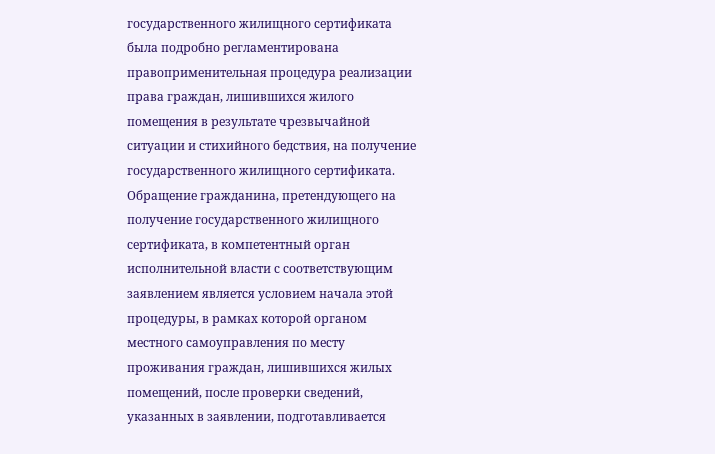государственного жилищного сертификата была подробно регламентирована правоприменительная процедура реализации права граждан, лишившихся жилого помещения в результате чрезвычайной ситуации и стихийного бедствия, на получение государственного жилищного сертификата. Обращение гражданина, претендующего на получение государственного жилищного сертификата, в компетентный орган исполнительной власти с соответствующим заявлением является условием начала этой процедуры, в рамках которой органом местного самоуправления по месту проживания граждан, лишившихся жилых помещений, после проверки сведений, указанных в заявлении, подготавливается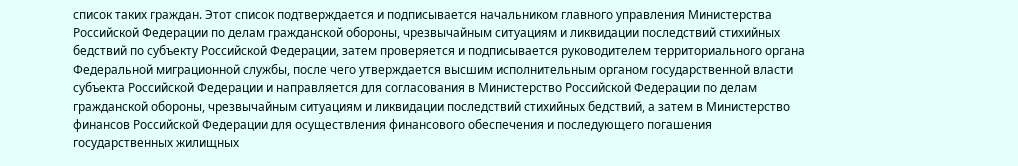список таких граждан. Этот список подтверждается и подписывается начальником главного управления Министерства Российской Федерации по делам гражданской обороны, чрезвычайным ситуациям и ликвидации последствий стихийных бедствий по субъекту Российской Федерации, затем проверяется и подписывается руководителем территориального органа Федеральной миграционной службы, после чего утверждается высшим исполнительным органом государственной власти субъекта Российской Федерации и направляется для согласования в Министерство Российской Федерации по делам гражданской обороны, чрезвычайным ситуациям и ликвидации последствий стихийных бедствий, а затем в Министерство финансов Российской Федерации для осуществления финансового обеспечения и последующего погашения государственных жилищных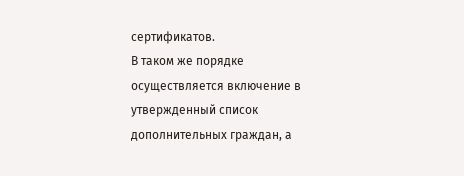сертификатов.
В таком же порядке осуществляется включение в утвержденный список дополнительных граждан, а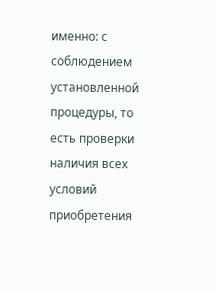именно: с соблюдением установленной процедуры, то есть проверки наличия всех условий приобретения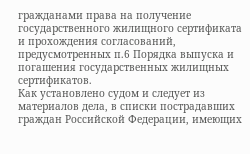гражданами права на получение государственного жилищного сертификата и прохождения согласований, предусмотренных п.6 Порядка выпуска и погашения государственных жилищных сертификатов.
Как установлено судом и следует из материалов дела, в списки пострадавших граждан Российской Федерации, имеющих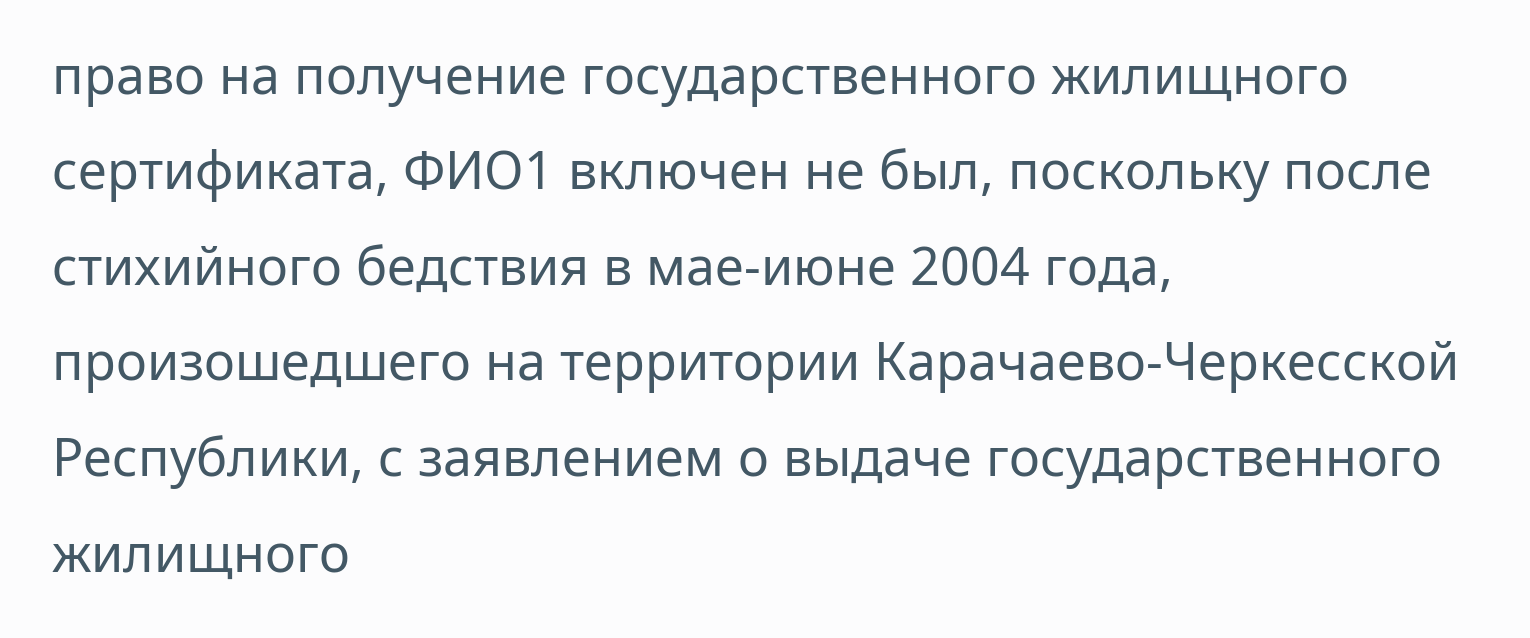право на получение государственного жилищного сертификата, ФИО1 включен не был, поскольку после стихийного бедствия в мае-июне 2004 года, произошедшего на территории Карачаево-Черкесской Республики, с заявлением о выдаче государственного жилищного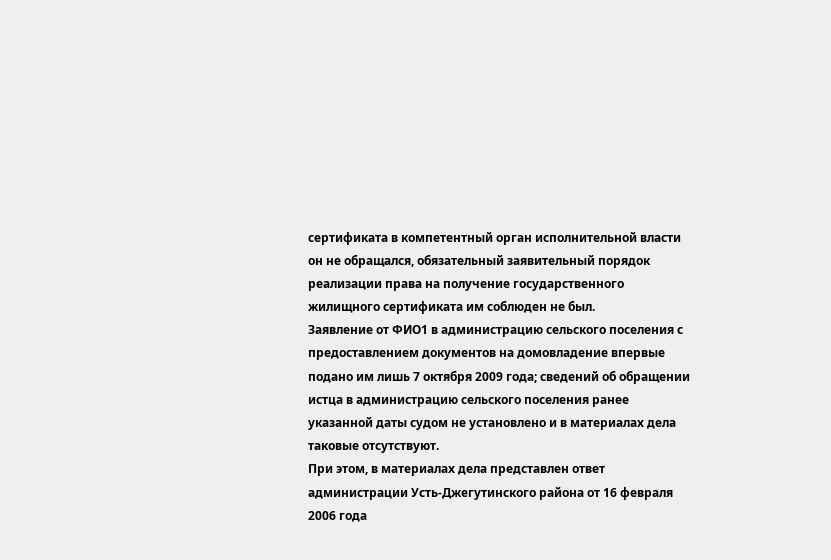сертификата в компетентный орган исполнительной власти он не обращался, обязательный заявительный порядок реализации права на получение государственного жилищного сертификата им соблюден не был.
Заявление от ФИО1 в администрацию сельского поселения с предоставлением документов на домовладение впервые подано им лишь 7 октября 2009 года; сведений об обращении истца в администрацию сельского поселения ранее указанной даты судом не установлено и в материалах дела таковые отсутствуют.
При этом, в материалах дела представлен ответ администрации Усть-Джегутинского района от 16 февраля 2006 года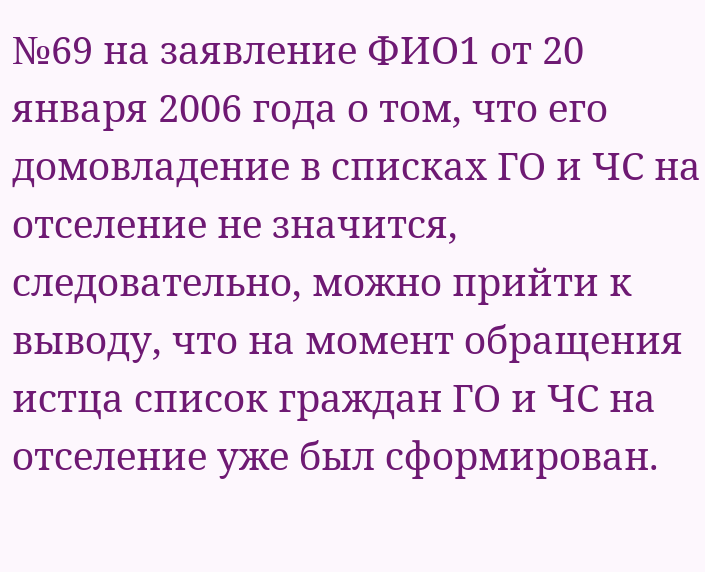№69 на заявление ФИО1 от 20 января 2006 года о том, что его домовладение в списках ГО и ЧС на отселение не значится, следовательно, можно прийти к выводу, что на момент обращения истца список граждан ГО и ЧС на отселение уже был сформирован.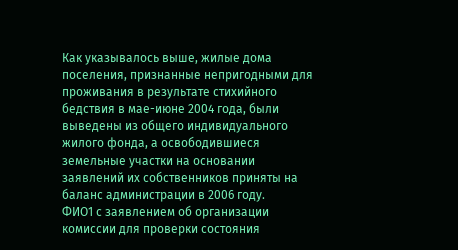Как указывалось выше, жилые дома поселения, признанные непригодными для проживания в результате стихийного бедствия в мае-июне 2004 года, были выведены из общего индивидуального жилого фонда, а освободившиеся земельные участки на основании заявлений их собственников приняты на баланс администрации в 2006 году.
ФИО1 с заявлением об организации комиссии для проверки состояния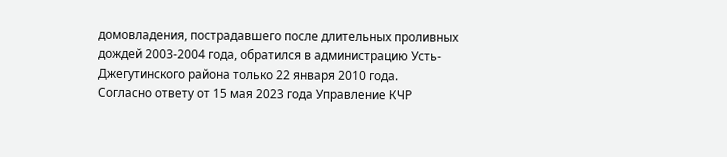домовладения, пострадавшего после длительных проливных дождей 2003-2004 года, обратился в администрацию Усть-Джегутинского района только 22 января 2010 года.
Согласно ответу от 15 мая 2023 года Управление КЧР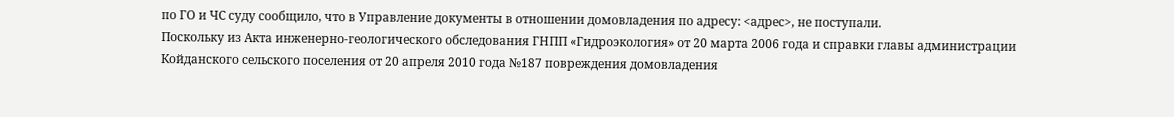по ГО и ЧС суду сообщило, что в Управление документы в отношении домовладения по адресу: <адрес>, не поступали.
Поскольку из Акта инженерно-геологического обследования ГНПП «Гидроэкология» от 20 марта 2006 года и справки главы администрации Койданского сельского поселения от 20 апреля 2010 года №187 повреждения домовладения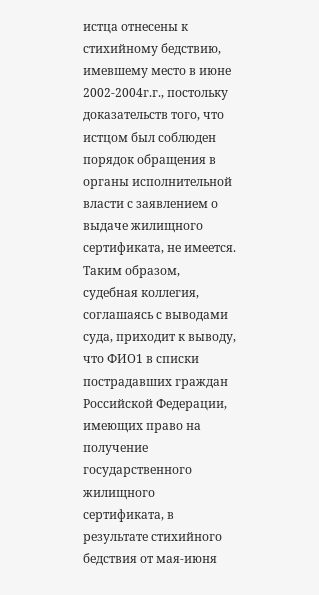истца отнесены к стихийному бедствию, имевшему место в июне 2002-2004г.г., постольку доказательств того, что истцом был соблюден порядок обращения в органы исполнительной власти с заявлением о выдаче жилищного сертификата, не имеется.
Таким образом, судебная коллегия, соглашаясь с выводами суда, приходит к выводу, что ФИО1 в списки пострадавших граждан Российской Федерации, имеющих право на получение государственного жилищного сертификата, в результате стихийного бедствия от мая-июня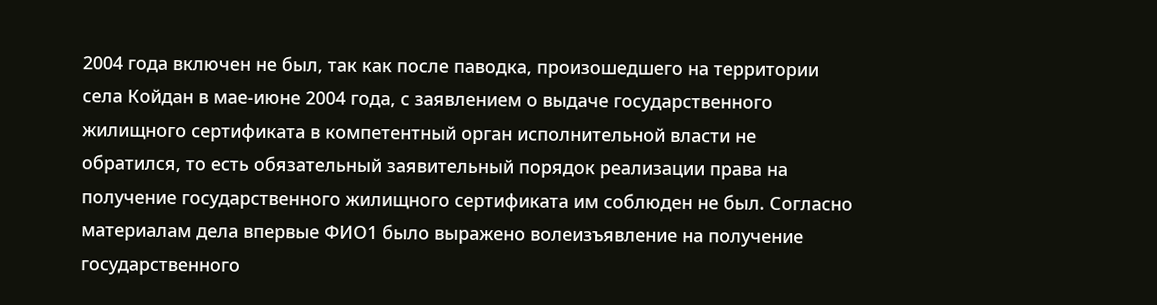2004 года включен не был, так как после паводка, произошедшего на территории села Койдан в мае-июне 2004 года, с заявлением о выдаче государственного жилищного сертификата в компетентный орган исполнительной власти не обратился, то есть обязательный заявительный порядок реализации права на получение государственного жилищного сертификата им соблюден не был. Согласно материалам дела впервые ФИО1 было выражено волеизъявление на получение государственного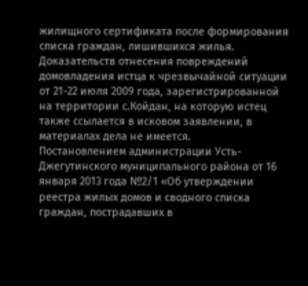жилищного сертификата после формирования списка граждан, лишившихся жилья.
Доказательств отнесения повреждений домовладения истца к чрезвычайной ситуации от 21-22 июля 2009 года, зарегистрированной на территории с.Койдан, на которую истец также ссылается в исковом заявлении, в материалах дела не имеется.
Постановлением администрации Усть-Джегутинского муниципального района от 16 января 2013 года №2/1 «Об утверждении реестра жилых домов и сводного списка граждан, пострадавших в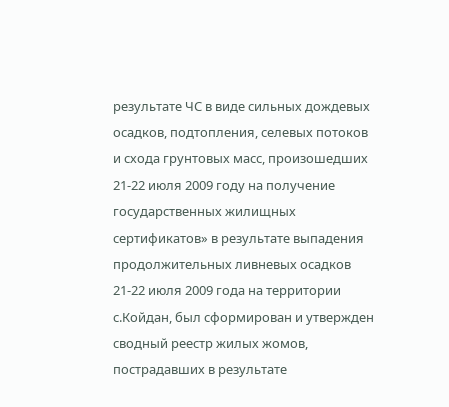результате ЧС в виде сильных дождевых осадков, подтопления, селевых потоков и схода грунтовых масс, произошедших 21-22 июля 2009 году на получение государственных жилищных сертификатов» в результате выпадения продолжительных ливневых осадков 21-22 июля 2009 года на территории с.Койдан, был сформирован и утвержден сводный реестр жилых жомов, пострадавших в результате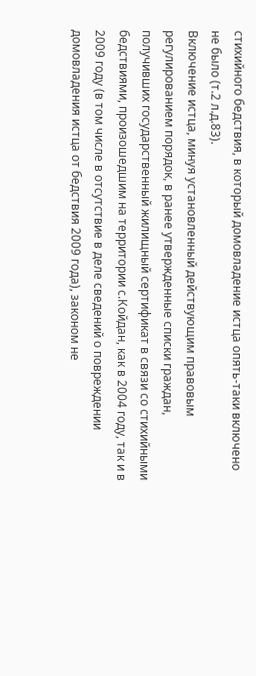стихийного бедствия, в который домовладение истца опять-таки включено не было (т.2 л.д.83).
Включение истца, минуя установленный действующим правовым регулированием порядок, в ранее утвержденные списки граждан, получивших государственный жилищный сертификат в связи со стихийными бедствиями, произошедшим на территории с.Койдан, как в 2004 году, так и в 2009 году (в том числе в отсутствие в деле сведений о повреждении домовладения истца от бедствия 2009 года), законом не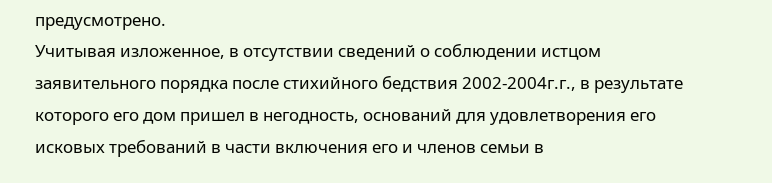предусмотрено.
Учитывая изложенное, в отсутствии сведений о соблюдении истцом заявительного порядка после стихийного бедствия 2002-2004г.г., в результате которого его дом пришел в негодность, оснований для удовлетворения его исковых требований в части включения его и членов семьи в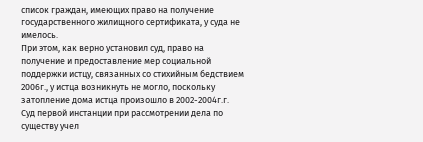список граждан, имеющих право на получение государственного жилищного сертификата, у суда не имелось.
При этом, как верно установил суд, право на получение и предоставление мер социальной поддержки истцу, связанных со стихийным бедствием 2006г., у истца возникнуть не могло, поскольку затопление дома истца произошло в 2002-2004г.г.
Суд первой инстанции при рассмотрении дела по существу учел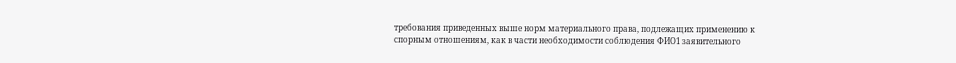требования приведенных выше норм материального права, подлежащих применению к спорным отношениям, как в части необходимости соблюдения ФИО1 заявительного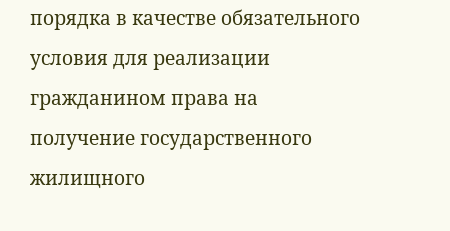порядка в качестве обязательного условия для реализации гражданином права на получение государственного жилищного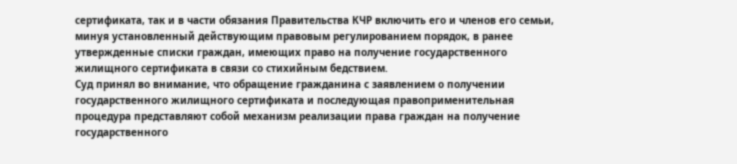сертификата, так и в части обязания Правительства КЧР включить его и членов его семьи, минуя установленный действующим правовым регулированием порядок, в ранее утвержденные списки граждан, имеющих право на получение государственного жилищного сертификата в связи со стихийным бедствием.
Суд принял во внимание, что обращение гражданина с заявлением о получении государственного жилищного сертификата и последующая правоприменительная процедура представляют собой механизм реализации права граждан на получение государственного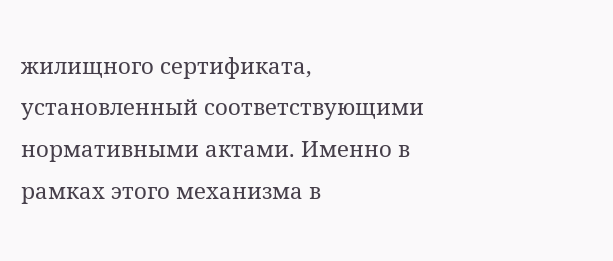жилищного сертификата, установленный соответствующими нормативными актами. Именно в рамках этого механизма в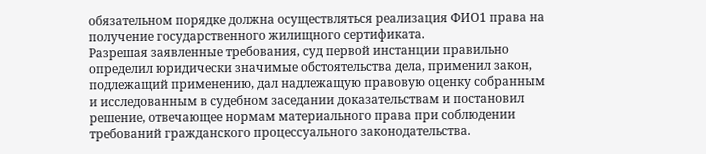обязательном порядке должна осуществляться реализация ФИО1 права на получение государственного жилищного сертификата.
Разрешая заявленные требования, суд первой инстанции правильно определил юридически значимые обстоятельства дела, применил закон, подлежащий применению, дал надлежащую правовую оценку собранным и исследованным в судебном заседании доказательствам и постановил решение, отвечающее нормам материального права при соблюдении требований гражданского процессуального законодательства.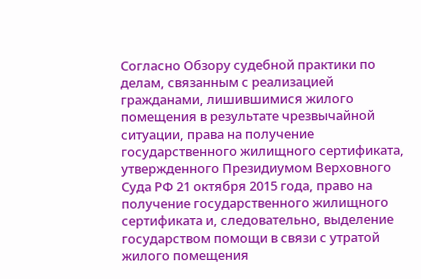Согласно Обзору судебной практики по делам, связанным с реализацией гражданами, лишившимися жилого помещения в результате чрезвычайной ситуации, права на получение государственного жилищного сертификата, утвержденного Президиумом Верховного Суда РФ 21 октября 2015 года, право на получение государственного жилищного сертификата и, следовательно, выделение государством помощи в связи с утратой жилого помещения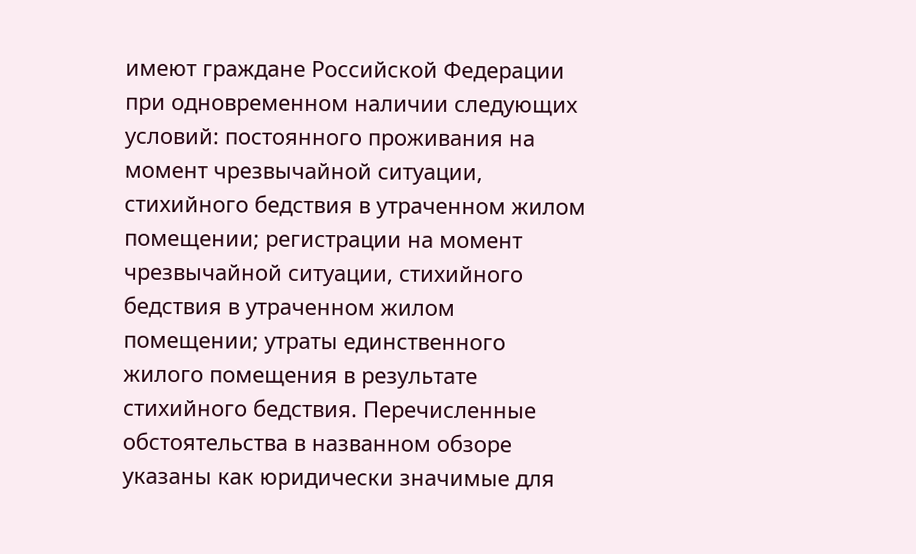имеют граждане Российской Федерации при одновременном наличии следующих условий: постоянного проживания на момент чрезвычайной ситуации, стихийного бедствия в утраченном жилом помещении; регистрации на момент чрезвычайной ситуации, стихийного бедствия в утраченном жилом помещении; утраты единственного жилого помещения в результате стихийного бедствия. Перечисленные обстоятельства в названном обзоре указаны как юридически значимые для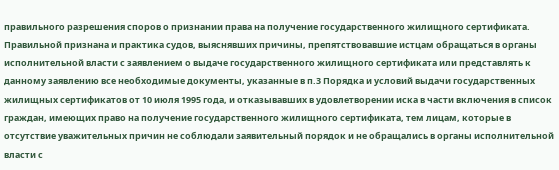правильного разрешения споров о признании права на получение государственного жилищного сертификата.
Правильной признана и практика судов, выяснявших причины, препятствовавшие истцам обращаться в органы исполнительной власти с заявлением о выдаче государственного жилищного сертификата или представлять к данному заявлению все необходимые документы, указанные в п.3 Порядка и условий выдачи государственных жилищных сертификатов от 10 июля 1995 года, и отказывавших в удовлетворении иска в части включения в список граждан, имеющих право на получение государственного жилищного сертификата, тем лицам, которые в отсутствие уважительных причин не соблюдали заявительный порядок и не обращались в органы исполнительной власти с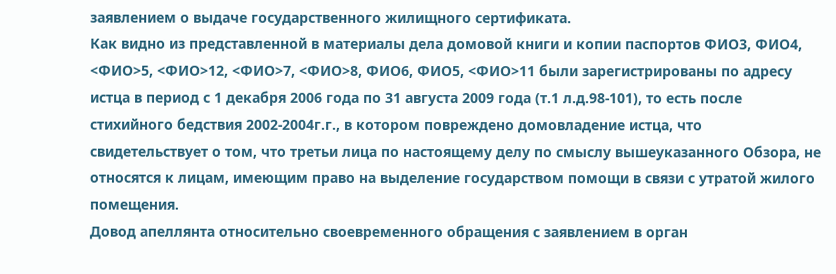заявлением о выдаче государственного жилищного сертификата.
Как видно из представленной в материалы дела домовой книги и копии паспортов ФИО3, ФИО4, <ФИО>5, <ФИО>12, <ФИО>7, <ФИО>8, ФИО6, ФИО5, <ФИО>11 были зарегистрированы по адресу истца в период с 1 декабря 2006 года по 31 августа 2009 года (т.1 л.д.98-101), то есть после стихийного бедствия 2002-2004г.г., в котором повреждено домовладение истца, что свидетельствует о том, что третьи лица по настоящему делу по смыслу вышеуказанного Обзора, не относятся к лицам, имеющим право на выделение государством помощи в связи с утратой жилого помещения.
Довод апеллянта относительно своевременного обращения с заявлением в орган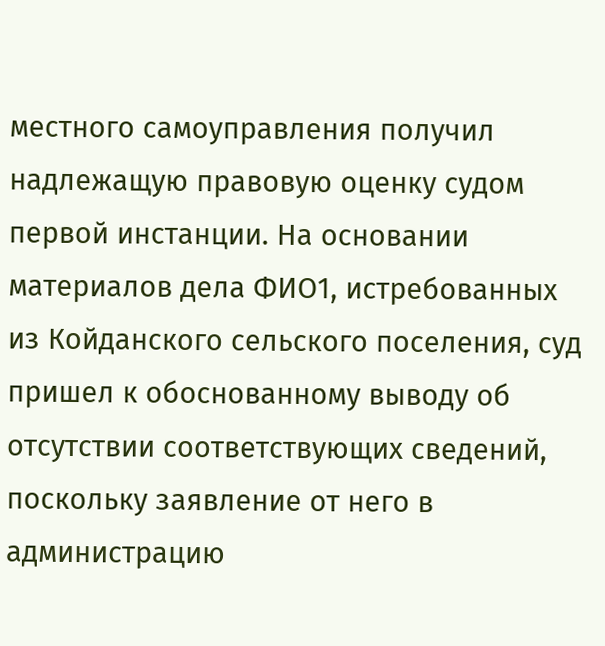местного самоуправления получил надлежащую правовую оценку судом первой инстанции. На основании материалов дела ФИО1, истребованных из Койданского сельского поселения, суд пришел к обоснованному выводу об отсутствии соответствующих сведений, поскольку заявление от него в администрацию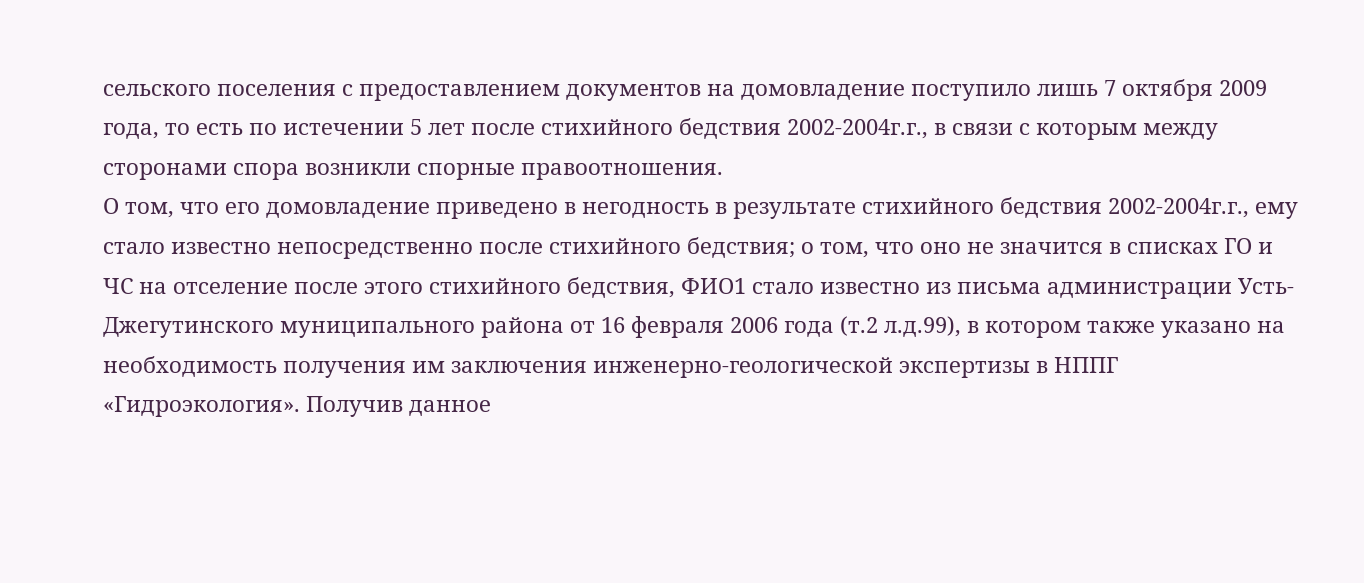сельского поселения с предоставлением документов на домовладение поступило лишь 7 октября 2009 года, то есть по истечении 5 лет после стихийного бедствия 2002-2004г.г., в связи с которым между сторонами спора возникли спорные правоотношения.
О том, что его домовладение приведено в негодность в результате стихийного бедствия 2002-2004г.г., ему стало известно непосредственно после стихийного бедствия; о том, что оно не значится в списках ГО и ЧС на отселение после этого стихийного бедствия, ФИО1 стало известно из письма администрации Усть-Джегутинского муниципального района от 16 февраля 2006 года (т.2 л.д.99), в котором также указано на необходимость получения им заключения инженерно-геологической экспертизы в НППГ «Гидроэкология». Получив данное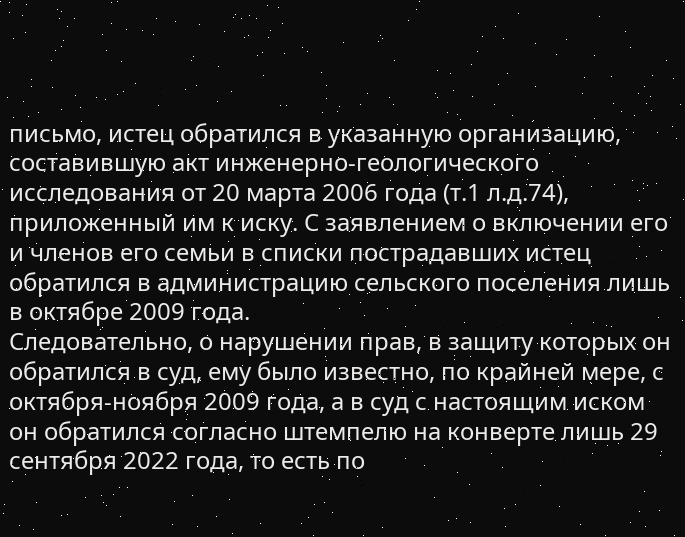письмо, истец обратился в указанную организацию, составившую акт инженерно-геологического исследования от 20 марта 2006 года (т.1 л.д.74), приложенный им к иску. С заявлением о включении его и членов его семьи в списки пострадавших истец обратился в администрацию сельского поселения лишь в октябре 2009 года.
Следовательно, о нарушении прав, в защиту которых он обратился в суд, ему было известно, по крайней мере, с октября-ноября 2009 года, а в суд с настоящим иском он обратился согласно штемпелю на конверте лишь 29 сентября 2022 года, то есть по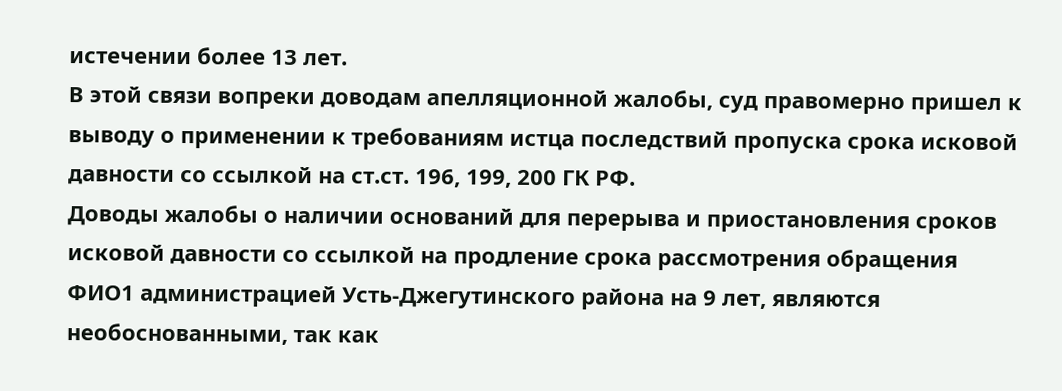истечении более 13 лет.
В этой связи вопреки доводам апелляционной жалобы, суд правомерно пришел к выводу о применении к требованиям истца последствий пропуска срока исковой давности со ссылкой на ст.ст. 196, 199, 200 ГК РФ.
Доводы жалобы о наличии оснований для перерыва и приостановления сроков исковой давности со ссылкой на продление срока рассмотрения обращения ФИО1 администрацией Усть-Джегутинского района на 9 лет, являются необоснованными, так как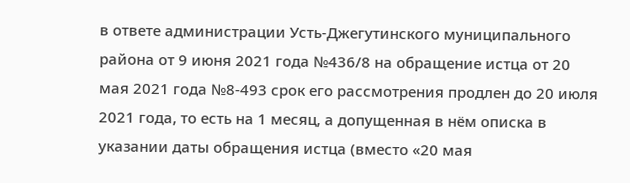в ответе администрации Усть-Джегутинского муниципального района от 9 июня 2021 года №436/8 на обращение истца от 20 мая 2021 года №8-493 срок его рассмотрения продлен до 20 июля 2021 года, то есть на 1 месяц, а допущенная в нём описка в указании даты обращения истца (вместо «20 мая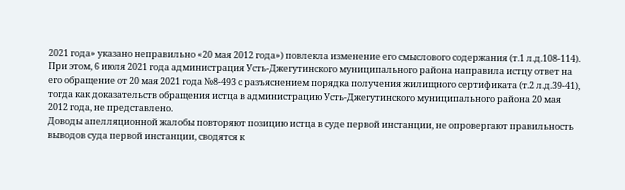2021 года» указано неправильно «20 мая 2012 года») повлекла изменение его смыслового содержания (т.1 л.д.108-114). При этом, 6 июля 2021 года администрация Усть-Джегутинского муниципального района направила истцу ответ на его обращение от 20 мая 2021 года №8-493 с разъяснением порядка получения жилищного сертификата (т.2 л.д.39-41), тогда как доказательств обращения истца в администрацию Усть-Джегутинского муниципального района 20 мая 2012 года, не представлено.
Доводы апелляционной жалобы повторяют позицию истца в суде первой инстанции, не опровергают правильность выводов суда первой инстанции, сводятся к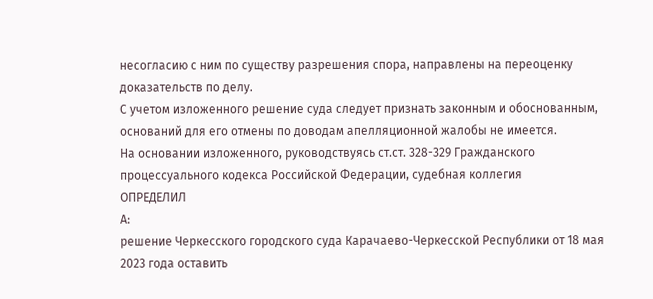несогласию с ним по существу разрешения спора, направлены на переоценку доказательств по делу.
С учетом изложенного решение суда следует признать законным и обоснованным, оснований для его отмены по доводам апелляционной жалобы не имеется.
На основании изложенного, руководствуясь ст.ст. 328-329 Гражданского процессуального кодекса Российской Федерации, судебная коллегия
ОПРЕДЕЛИЛ
А:
решение Черкесского городского суда Карачаево-Черкесской Республики от 18 мая 2023 года оставить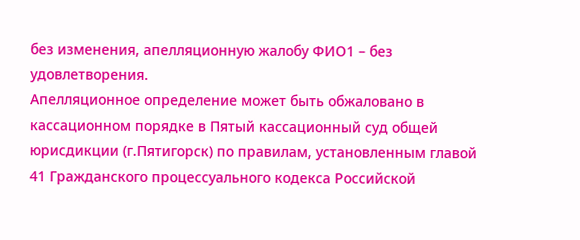без изменения, апелляционную жалобу ФИО1 – без удовлетворения.
Апелляционное определение может быть обжаловано в кассационном порядке в Пятый кассационный суд общей юрисдикции (г.Пятигорск) по правилам, установленным главой 41 Гражданского процессуального кодекса Российской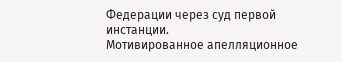Федерации через суд первой инстанции.
Мотивированное апелляционное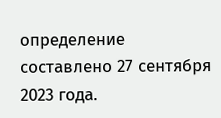определение составлено 27 сентября 2023 года.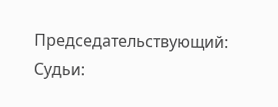Председательствующий:
Судьи: